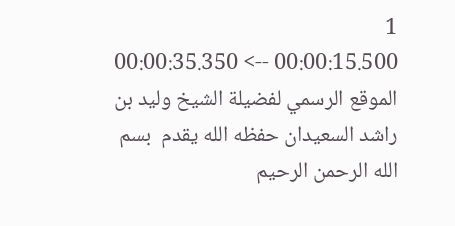1
00:00:15.500 --> 00:00:35.350
الموقع الرسمي لفضيلة الشيخ وليد بن راشد السعيدان حفظه الله يقدم  بسم الله الرحمن الرحيم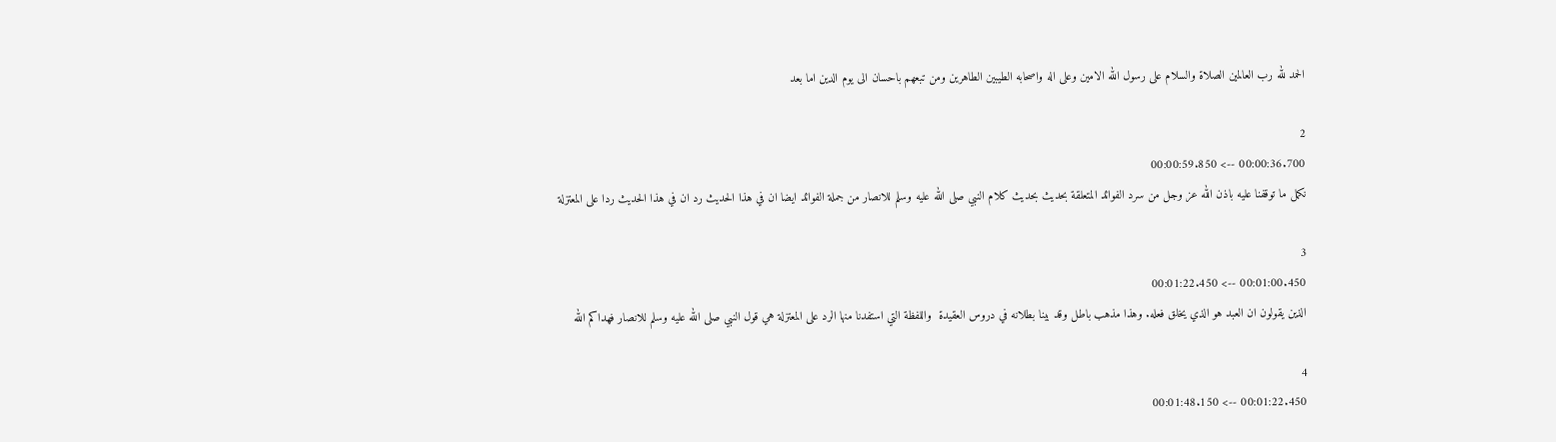الحمد لله رب العالمين الصلاة والسلام على رسول الله الامين وعلى اله واصحابه الطيبين الطاهرين ومن تبعهم باحسان الى يوم الدين اما بعد

2
00:00:36.700 --> 00:00:59.850
نكمل ما توقفنا عليه باذن الله عز وجل من سرد الفوائد المتعلقة بحديث بحديث كلام النبي صلى الله عليه وسلم للانصار من جملة الفوائد ايضا ان في هذا الحديث رد ان في هذا الحديث ردا على المعتزلة

3
00:01:00.450 --> 00:01:22.450
الذين يقولون ان العبد هو الذي يخلق فعله. وهذا مذهب باطل وقد بينا بطلانه في دروس العقيدة  واللفظة التي استفدنا منها الرد على المعتزلة هي قول النبي صلى الله عليه وسلم للانصار فهداكم الله

4
00:01:22.450 --> 00:01:48.150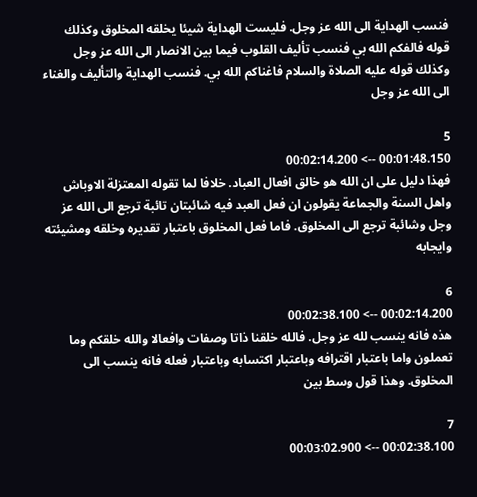فنسب الهداية الى الله عز وجل. فليست الهداية شيئا يخلقه المخلوق وكذلك قوله فالفكم الله بي فنسب تأليف القلوب فيما بين الانصار الى الله عز وجل وكذلك قوله عليه الصلاة والسلام فاغناكم الله بي. فنسب الهداية والتأليف والغناء الى الله عز وجل

5
00:01:48.150 --> 00:02:14.200
فهذا دليل على ان الله هو خالق افعال العباد. خلافا لما تقوله المعتزلة الاوباش واهل السنة والجماعة يقولون ان فعل العبد فيه شائبتان تائبة ترجع الى الله عز وجل وشائبة ترجع الى المخلوق. فاما فعل المخلوق باعتبار تقديره وخلقه ومشيئته وايجابه

6
00:02:14.200 --> 00:02:38.100
هذه فانه ينسب لله عز وجل. فالله خلقنا ذاتا وصفات وافعالا والله خلقكم وما تعملون واما باعتبار اقترافه وباعتبار اكتسابه وباعتبار فعله فانه ينسب الى المخلوق. وهذا قول وسط بين

7
00:02:38.100 --> 00:03:02.900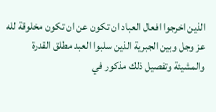الذين اخرجوا افعال العباد ان تكون عن ان تكون مخلوقة لله عز وجل وبين الجبرية الذين سلبوا العبد مطلق القدرة والمشيئة وتفصيل ذلك مذكور في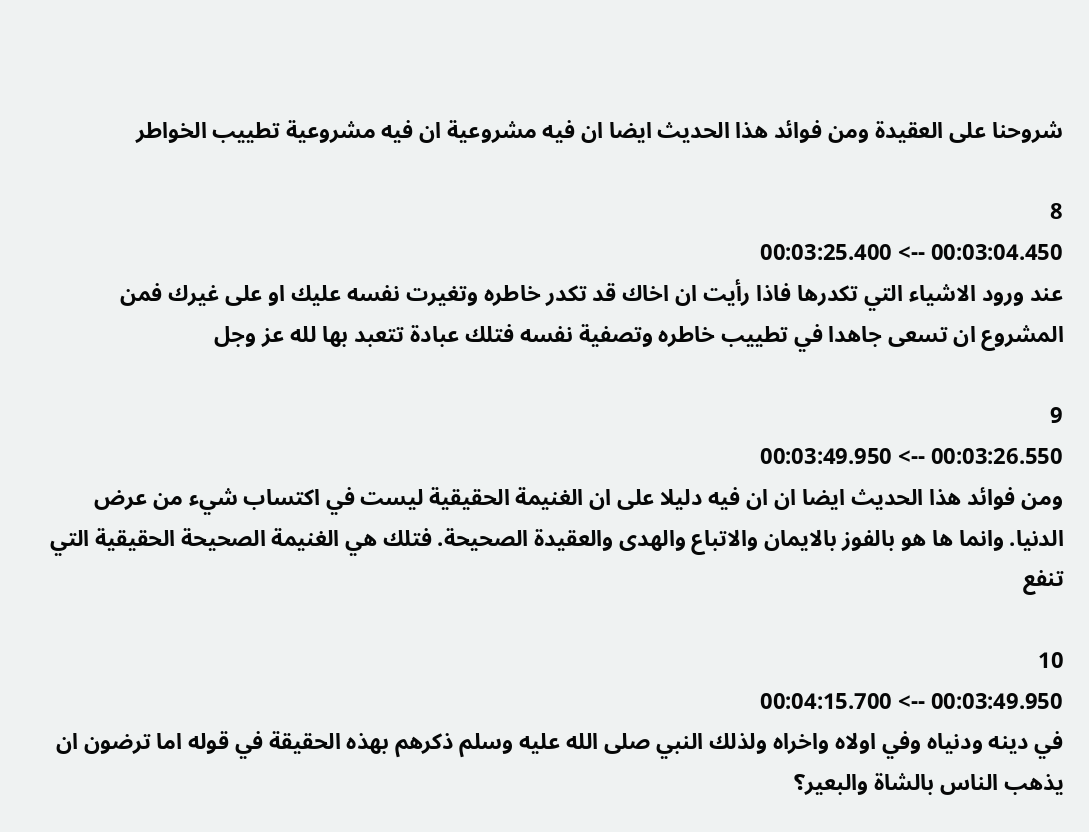شروحنا على العقيدة ومن فوائد هذا الحديث ايضا ان فيه مشروعية ان فيه مشروعية تطييب الخواطر

8
00:03:04.450 --> 00:03:25.400
عند ورود الاشياء التي تكدرها فاذا رأيت ان اخاك قد تكدر خاطره وتغيرت نفسه عليك او على غيرك فمن المشروع ان تسعى جاهدا في تطييب خاطره وتصفية نفسه فتلك عبادة تتعبد بها لله عز وجل

9
00:03:26.550 --> 00:03:49.950
ومن فوائد هذا الحديث ايضا ان ان فيه دليلا على ان الغنيمة الحقيقية ليست في اكتساب شيء من عرض الدنيا. وانما ها هو بالفوز بالايمان والاتباع والهدى والعقيدة الصحيحة. فتلك هي الغنيمة الصحيحة الحقيقية التي تنفع

10
00:03:49.950 --> 00:04:15.700
في دينه ودنياه وفي اولاه واخراه ولذلك النبي صلى الله عليه وسلم ذكرهم بهذه الحقيقة في قوله اما ترضون ان يذهب الناس بالشاة والبعير؟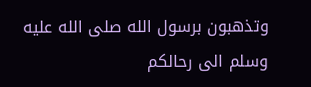وتذهبون برسول الله صلى الله عليه وسلم الى رحالكم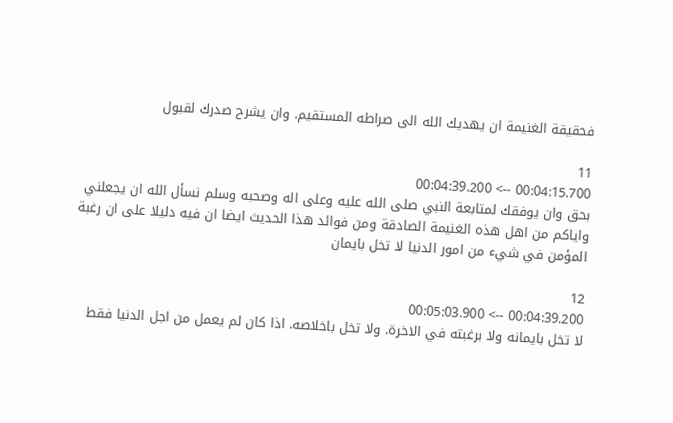فحقيقة الغنيمة ان يهديك الله الى صراطه المستقيم. وان يشرح صدرك لقبول

11
00:04:15.700 --> 00:04:39.200
بحق وان يوفقك لمتابعة النبي صلى الله عليه وعلى اله وصحبه وسلم نسأل الله ان يجعلني واياكم من اهل هذه الغنيمة الصادقة ومن فوائد هذا الحديث ايضا ان فيه دليلا على ان رغبة المؤمن في شيء من امور الدنيا لا تخل بايمان

12
00:04:39.200 --> 00:05:03.900
لا تخل بايمانه ولا برغبته في الاخرة. ولا تخل باخلاصه. اذا كان لم يعمل من اجل الدنيا فقط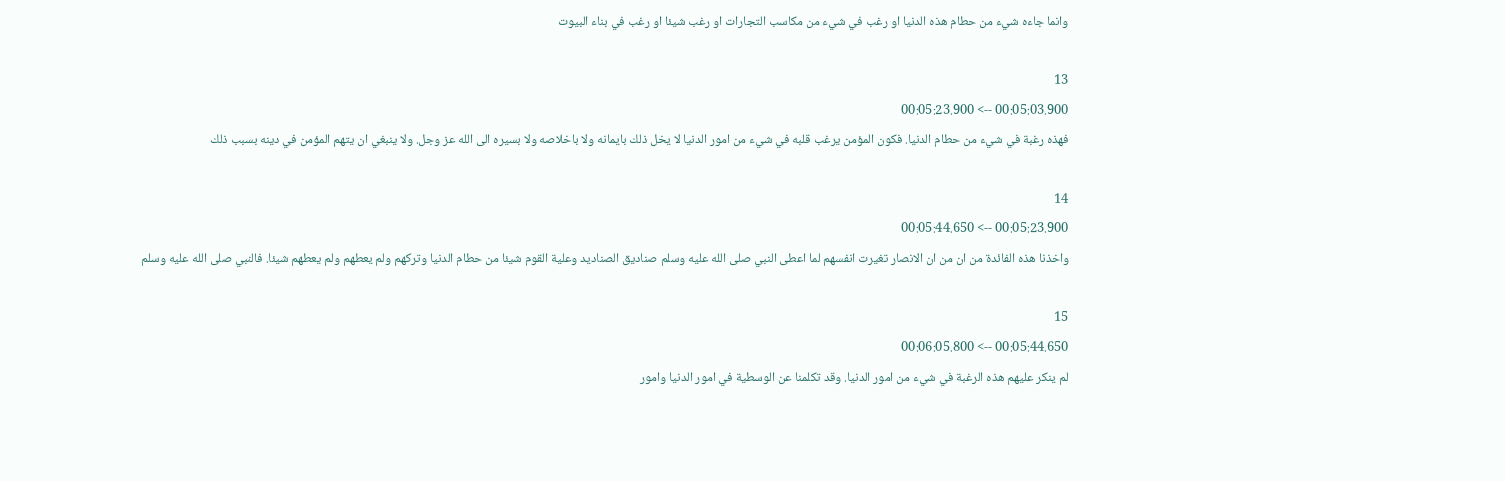وانما جاءه شيء من حطام هذه الدنيا او رغب في شيء من مكاسب التجارات او رغب شيئا او رغب في بناء البيوت

13
00:05:03.900 --> 00:05:23.900
فهذه رغبة في شيء من حطام الدنيا. فكون المؤمن يرغب قلبه في شيء من امور الدنيا لا يخل ذلك بايمانه ولا باخلاصه ولا بسيره الى الله عز وجل. ولا ينبغي ان يتهم المؤمن في دينه بسبب ذلك

14
00:05:23.900 --> 00:05:44.650
واخذنا هذه الفائدة من ان من ان الانصار تغيرت انفسهم لما اعطى النبي صلى الله عليه وسلم صناديق الصناديد وعلية القوم شيئا من حطام الدنيا وتركهم ولم يعطهم ولم يعطهم شيئا. فالنبي صلى الله عليه وسلم

15
00:05:44.650 --> 00:06:05.800
لم ينكر عليهم هذه الرغبة في شيء من امور الدنيا. وقد تكلمنا عن الوسطية في امور الدنيا وامور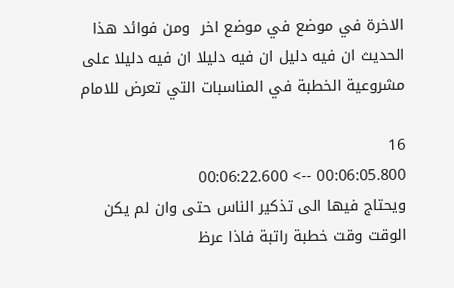الاخرة في موضع في موضع اخر  ومن فوائد هذا الحديث ان فيه دليل ان فيه دليلا ان فيه دليلا على مشروعية الخطبة في المناسبات التي تعرض للامام

16
00:06:05.800 --> 00:06:22.600
ويحتاج فيها الى تذكير الناس حتى وان لم يكن الوقت وقت خطبة راتبة فاذا عرظ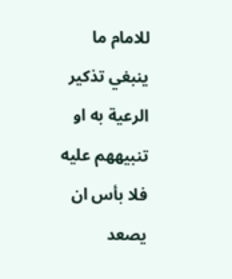للامام ما ينبغي تذكير الرعية به او تنبيههم عليه فلا بأس ان يصعد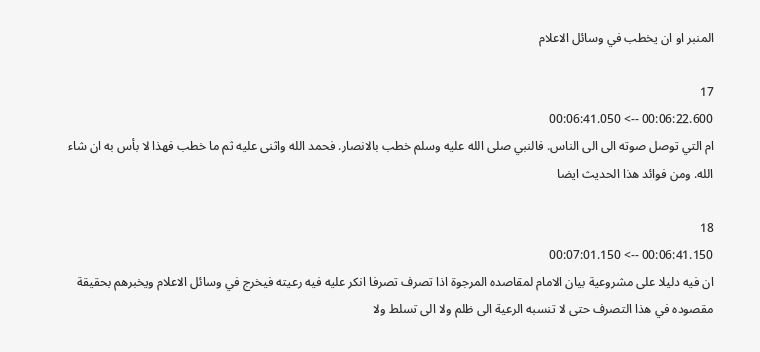المنبر او ان يخطب في وسائل الاعلام

17
00:06:22.600 --> 00:06:41.050
ام التي توصل صوته الى الى الناس. فالنبي صلى الله عليه وسلم خطب بالانصار. فحمد الله واثنى عليه ثم ما خطب فهذا لا بأس به ان شاء الله. ومن فوائد هذا الحديث ايضا

18
00:06:41.150 --> 00:07:01.150
ان فيه دليلا على مشروعية بيان الامام لمقاصده المرجوة اذا تصرف تصرفا انكر عليه فيه رعيته فيخرج في وسائل الاعلام ويخبرهم بحقيقة مقصوده في هذا التصرف حتى لا تنسبه الرعية الى ظلم ولا الى تسلط ولا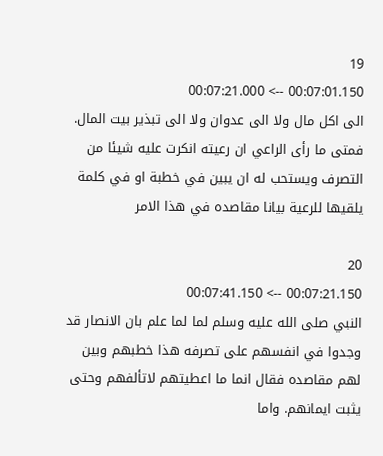19
00:07:01.150 --> 00:07:21.000
الى اكل مال ولا الى عدوان ولا الى تبذير بيت المال. فمتى ما رأى الراعي ان رعيته انكرت عليه شيئا من التصرف ويستحب له ان يبين في خطبة او في كلمة يلقيها للرعية بيانا مقاصده في هذا الامر

20
00:07:21.150 --> 00:07:41.150
النبي صلى الله عليه وسلم لما لما علم بان الانصار قد وجدوا في انفسهم على تصرفه هذا خطبهم وبين لهم مقاصده فقال انما ما اعطيتهم لاتألفهم وحتى يثبت ايمانهم. واما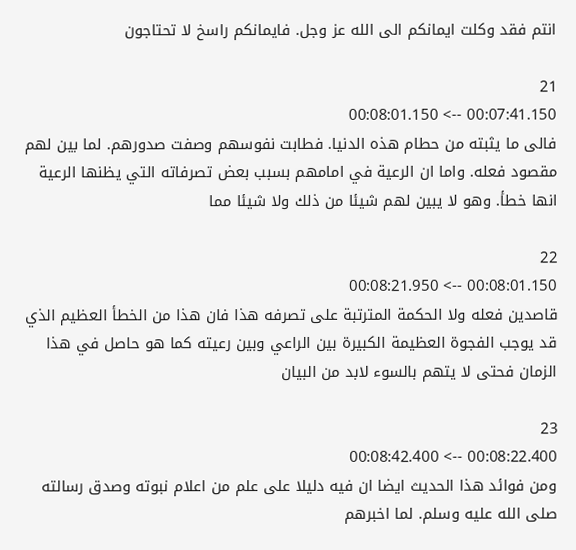انتم فقد وكلت ايمانكم الى الله عز وجل. فايمانكم راسخ لا تحتاجون

21
00:07:41.150 --> 00:08:01.150
فالى ما يثبته من حطام هذه الدنيا. فطابت نفوسهم وصفت صدورهم. لما بين لهم مقصود فعله. واما ان الرعية في امامهم بسبب بعض تصرفاته التي يظنها الرعية انها خطأ. وهو لا يبين لهم شيئا من ذلك ولا شيئا مما

22
00:08:01.150 --> 00:08:21.950
قاصدين فعله ولا الحكمة المترتبة على تصرفه هذا فان هذا من الخطأ العظيم الذي قد يوجب الفجوة العظيمة الكبيرة بين الراعي وبين رعيته كما هو حاصل في هذا الزمان فحتى لا يتهم بالسوء لابد من البيان

23
00:08:22.400 --> 00:08:42.400
ومن فوائد هذا الحديث ايضا ان فيه دليلا على علم من اعلام نبوته وصدق رسالته صلى الله عليه وسلم. لما اخبرهم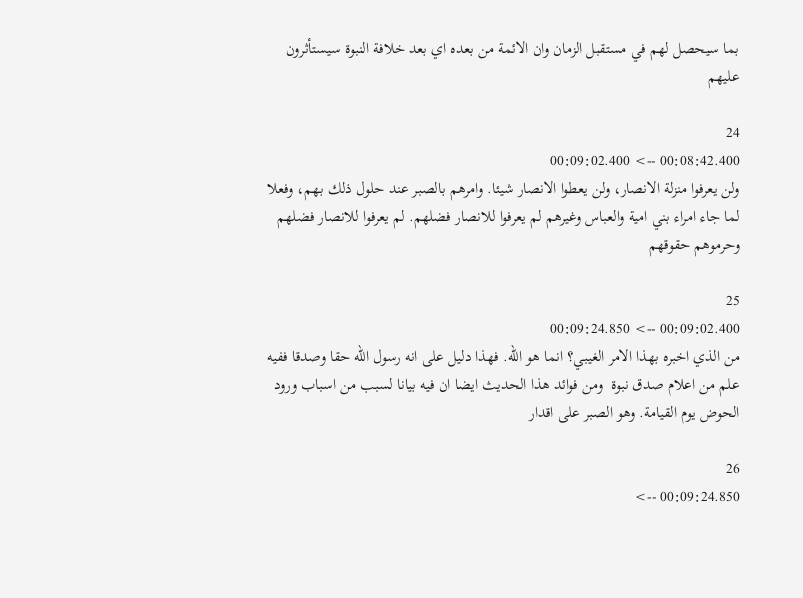بما سيحصل لهم في مستقبل الزمان وان الائمة من بعده اي بعد خلافة النبوة سيستأثرون عليهم

24
00:08:42.400 --> 00:09:02.400
ولن يعرفوا منزلة الانصار، ولن يعطوا الانصار شيئا. وامرهم بالصبر عند حلول ذلك بهم، وفعلا لما جاء امراء بني امية والعباس وغيرهم لم يعرفوا للانصار فضلهم. لم يعرفوا للانصار فضلهم وحرموهم حقوقهم

25
00:09:02.400 --> 00:09:24.850
من الذي اخبره بهذا الامر الغيبي؟ انما هو الله. فهذا دليل على انه رسول الله حقا وصدقا ففيه علم من اعلام صدق نبوة  ومن فوائد هذا الحديث ايضا ان فيه بيانا لسبب من اسباب ورود الحوض يوم القيامة. وهو الصبر على اقدار

26
00:09:24.850 -->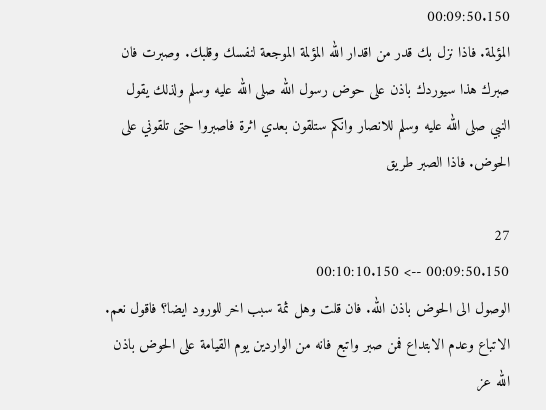00:09:50.150
المؤلمة. فاذا نزل بك قدر من اقدار الله المؤلمة الموجعة لنفسك وقلبك. وصبرت فان صبرك هذا سيوردك باذن على حوض رسول الله صلى الله عليه وسلم ولذلك يقول النبي صلى الله عليه وسلم للانصار وانكم ستلقون بعدي اثرة فاصبروا حتى تلقوني على الحوض. فاذا الصبر طريق

27
00:09:50.150 --> 00:10:10.150
الوصول الى الحوض باذن الله. فان قلت وهل ثمة سبب اخر للورود ايضا؟ فاقول نعم. الاتباع وعدم الابتداع فمن صبر واتبع فانه من الواردين يوم القيامة على الحوض باذن الله عز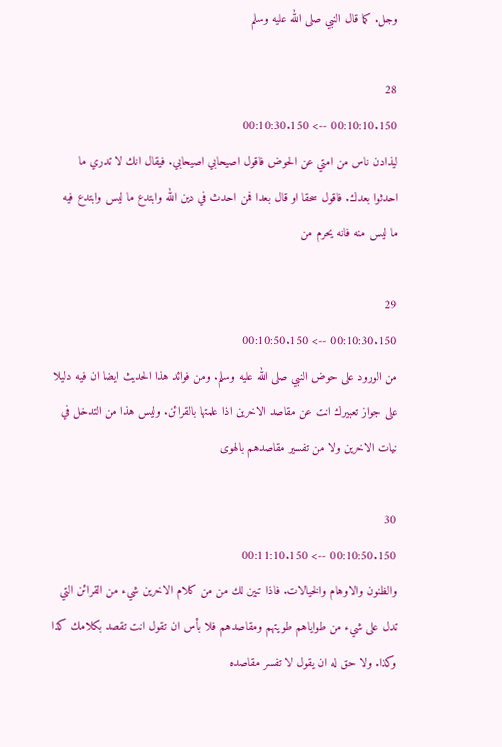وجل. كما قال النبي صلى الله عليه وسلم

28
00:10:10.150 --> 00:10:30.150
ليذادن ناس من امتي عن الحوض فاقول اصيحابي اصيحابي. فيقال انك لا تدري ما احدثوا بعدك. فاقول سحقا او قال بعدا فمن احدث في دين الله وابتدع ما ليس وابتدع فيه ما ليس منه فانه يحرم من

29
00:10:30.150 --> 00:10:50.150
من الورود على حوض النبي صلى الله عليه وسلم. ومن فوائد هذا الحديث ايضا ان فيه دليلا على جواز تعبيرك انت عن مقاصد الاخرين اذا علمتها بالقرائن. وليس هذا من التدخل في نيات الاخرين ولا من تفسير مقاصدهم بالهوى

30
00:10:50.150 --> 00:11:10.150
والظنون والاوهام والخيالات. فاذا تبين لك من من كلام الاخرين شيء من القرائن التي تدل على شيء من طواياهم طويتهم ومقاصدهم فلا بأس ان تقول انت تقصد بكلامك كذا وكذا. ولا حق له ان يقول لا تفسر مقاصده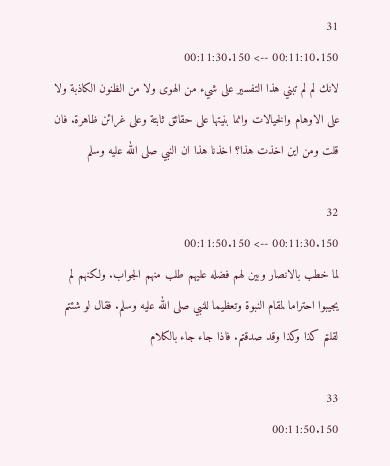31
00:11:10.150 --> 00:11:30.150
لانك لم لم تبني هذا التفسير على شيء من الهوى ولا من الظنون الكاذبة ولا على الاوهام والخيالات وانما بنيتها على حقائق ثابتة وعلى غرائن ظاهرة. فان قلت ومن اين اخذت هذا؟ اخذنا هذا ان النبي صلى الله عليه وسلم

32
00:11:30.150 --> 00:11:50.150
لما خطب بالانصار وبين لهم فضله عليهم طلب منهم الجواب. ولكنهم لم يجيبوا احتراما لمقام النبوة وتعظيما للنبي صلى الله عليه وسلم. فقال لو شئتم لقلتم كذا وكذا وقد صدقتم. فاذا جاء جاء بالكلام

33
00:11:50.150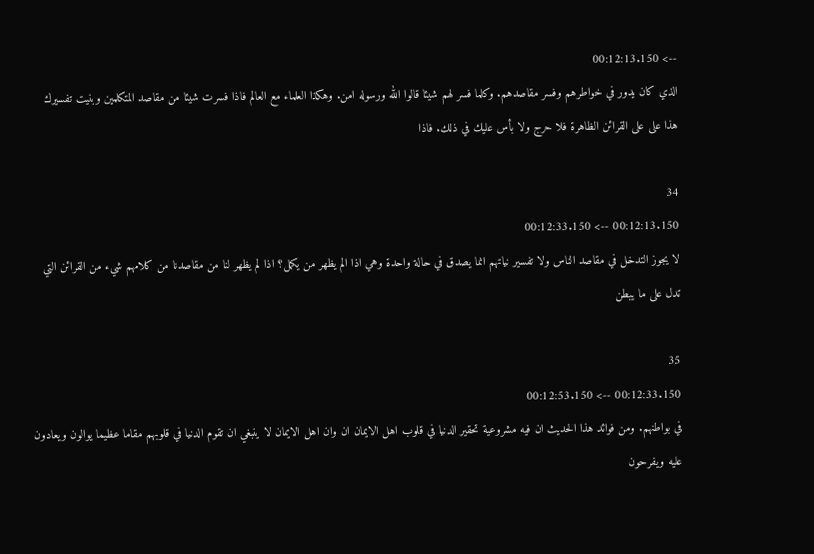--> 00:12:13.150
الذي كان يدور في خواطرهم وفسر مقاصدهم. وكلما فسر لهم شيئا قالوا الله ورسوله امن. وهكذا العلماء مع العالم فاذا فسرت شيئا من مقاصد المتكلمين وبنيت تفسيرك هذا على على القرائن الظاهرة فلا حرج ولا بأس عليك في ذلك. فاذا

34
00:12:13.150 --> 00:12:33.150
لا يجوز التدخل في مقاصد الناس ولا تفسير نياتهم انما يصدق في حالة واحدة وهي اذا الم يظهر من يكمل؟ اذا لم يظهر لنا من مقاصدنا من كلامهم شيء من القرائن التي تدل على ما يبطن

35
00:12:33.150 --> 00:12:53.150
في بواطنهم. ومن فوائد هذا الحديث ان فيه مشروعية تحقير الدنيا في قلوب اهل الايمان ان وان اهل الايمان لا ينبغي ان تقوم الدنيا في قلوبهم مقاما عظيما يوالون ويعادون عليه ويفرحون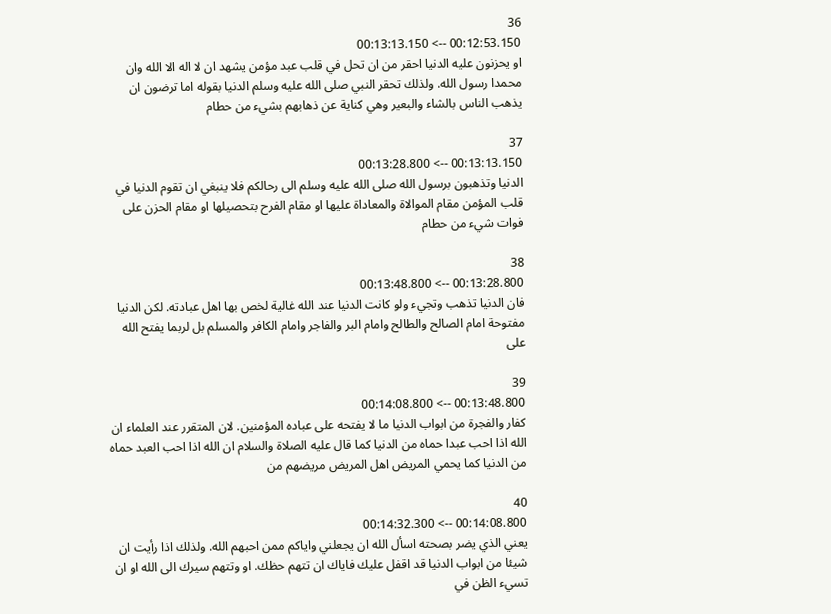36
00:12:53.150 --> 00:13:13.150
او يحزنون عليه الدنيا احقر من ان تحل في قلب عبد مؤمن يشهد ان لا اله الا الله وان محمدا رسول الله. ولذلك تحقر النبي صلى الله عليه وسلم الدنيا بقوله اما ترضون ان يذهب الناس بالشاء والبعير وهي كناية عن ذهابهم بشيء من حطام

37
00:13:13.150 --> 00:13:28.800
الدنيا وتذهبون برسول الله صلى الله عليه وسلم الى رحالكم فلا ينبغي ان تقوم الدنيا في قلب المؤمن مقام الموالاة والمعاداة عليها او مقام الفرح بتحصيلها او مقام الحزن على فوات شيء من حطام

38
00:13:28.800 --> 00:13:48.800
فان الدنيا تذهب وتجيء ولو كانت الدنيا عند الله غالية لخص بها اهل عبادته. لكن الدنيا مفتوحة امام الصالح والطالح وامام البر والفاجر وامام الكافر والمسلم بل لربما يفتح الله على

39
00:13:48.800 --> 00:14:08.800
كفار والفجرة من ابواب الدنيا ما لا يفتحه على عباده المؤمنين. لان المتقرر عند العلماء ان الله اذا احب عبدا حماه من الدنيا كما قال عليه الصلاة والسلام ان الله اذا احب العبد حماه من الدنيا كما يحمي المريض اهل المريض مريضهم من

40
00:14:08.800 --> 00:14:32.300
يعني الذي يضر بصحته اسأل الله ان يجعلني واياكم ممن احبهم الله. ولذلك اذا رأيت ان شيئا من ابواب الدنيا قد اقفل عليك فاياك ان تتهم حظك. او وتتهم سيرك الى الله او ان تسيء الظن في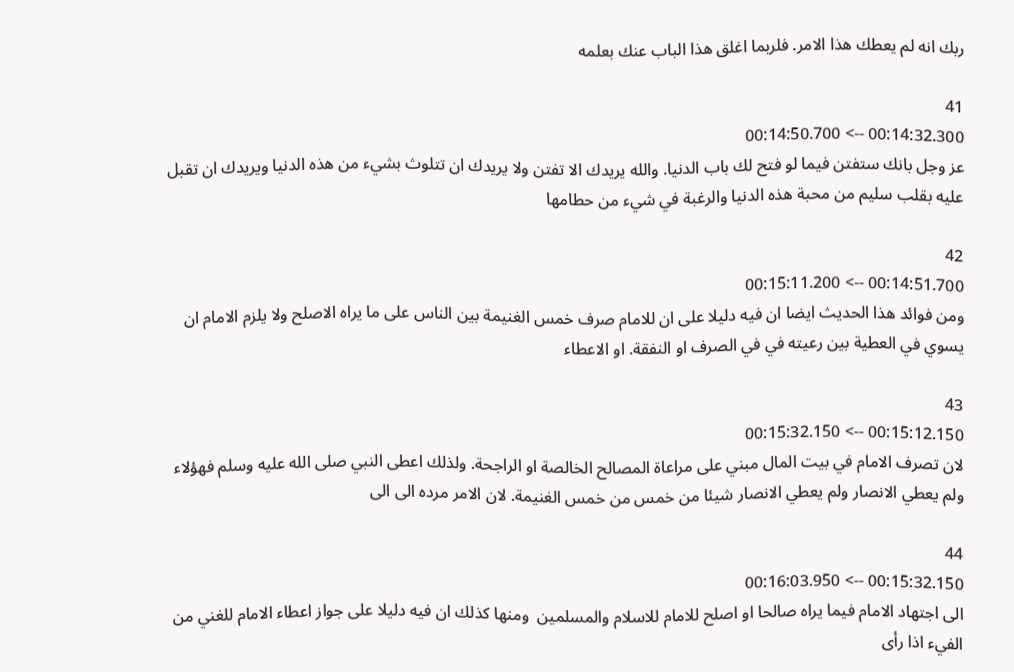ربك انه لم يعطك هذا الامر. فلربما اغلق هذا الباب عنك بعلمه

41
00:14:32.300 --> 00:14:50.700
عز وجل بانك ستفتن فيما لو فتح لك باب الدنيا. والله يريدك الا تفتن ولا يريدك ان تتلوث بشيء من هذه الدنيا ويريدك ان تقبل عليه بقلب سليم من محبة هذه الدنيا والرغبة في شيء من حطامها

42
00:14:51.700 --> 00:15:11.200
ومن فوائد هذا الحديث ايضا ان فيه دليلا على ان للامام صرف خمس الغنيمة بين الناس على ما يراه الاصلح ولا يلزم الامام ان يسوي في العطية بين رعيته في في الصرف او النفقة. او الاعطاء

43
00:15:12.150 --> 00:15:32.150
لان تصرف الامام في بيت المال مبني على مراعاة المصالح الخالصة او الراجحة. ولذلك اعطى النبي صلى الله عليه وسلم فهؤلاء ولم يعطي الانصار ولم يعطي الانصار شيئا من خمس من خمس الغنيمة. لان الامر مرده الى الى

44
00:15:32.150 --> 00:16:03.950
الى اجتهاد الامام فيما يراه صالحا او اصلح للامام للاسلام والمسلمين  ومنها كذلك ان فيه دليلا على جواز اعطاء الامام للغني من الفيء اذا رأى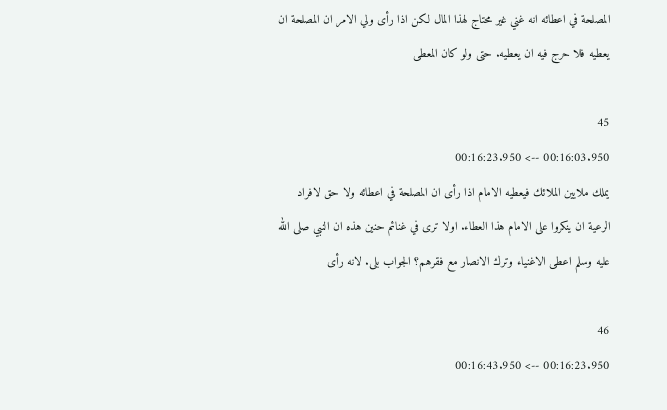المصلحة في اعطائه انه غني غير محتاج لهذا المال لكن اذا رأى ولي الامر ان المصلحة ان يعطيه فلا حرج فيه ان يعطيه. حتى ولو كان المعطى

45
00:16:03.950 --> 00:16:23.950
يملك ملايين الملائك فيعطيه الامام اذا رأى ان المصلحة في اعطائه ولا حق لافراد الرعية ان ينكروا على الامام هذا العطاء. اولا ترى في غنائم حنين هذه ان النبي صلى الله عليه وسلم اعطى الاغنياء وترك الانصار مع فقرهم؟ الجواب بلى. لانه رأى

46
00:16:23.950 --> 00:16:43.950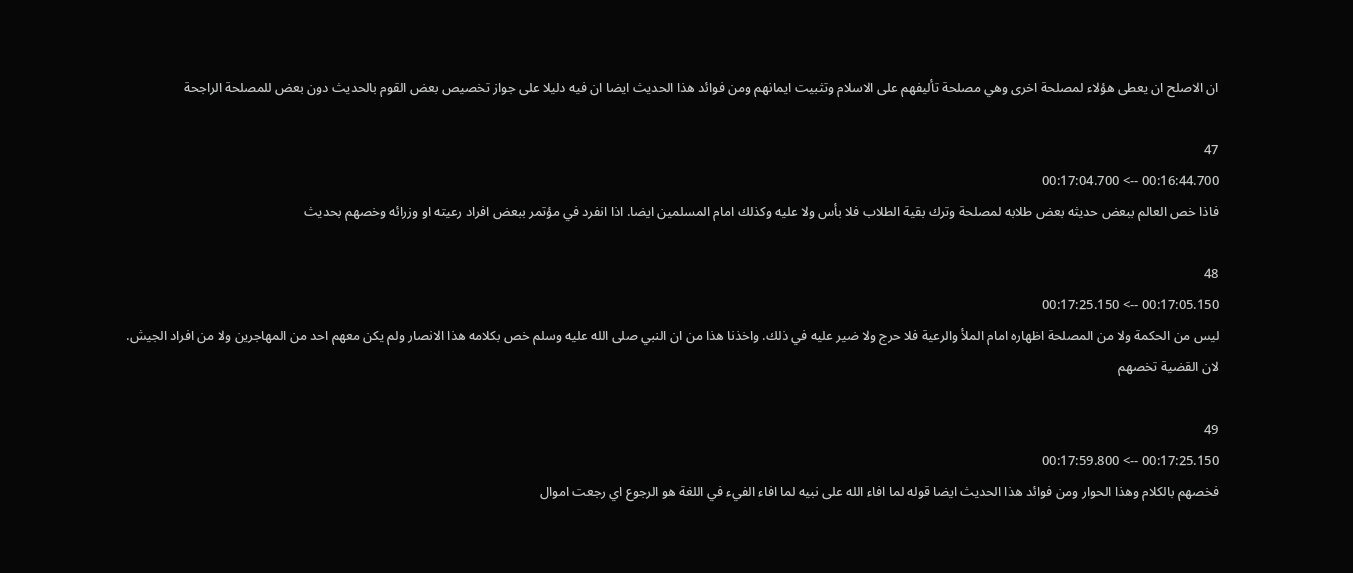ان الاصلح ان يعطى هؤلاء لمصلحة اخرى وهي مصلحة تأليفهم على الاسلام وتثبيت ايمانهم ومن فوائد هذا الحديث ايضا ان فيه دليلا على جواز تخصيص بعض القوم بالحديث دون بعض للمصلحة الراجحة

47
00:16:44.700 --> 00:17:04.700
فاذا خص العالم ببعض حديثه بعض طلابه لمصلحة وترك بقية الطلاب فلا بأس ولا عليه وكذلك امام المسلمين ايضا. اذا انفرد في مؤتمر ببعض افراد رعيته او وزرائه وخصهم بحديث

48
00:17:05.150 --> 00:17:25.150
ليس من الحكمة ولا من المصلحة اظهاره امام الملأ والرعية فلا حرج ولا ضير عليه في ذلك. واخذنا هذا من ان النبي صلى الله عليه وسلم خص بكلامه هذا الانصار ولم يكن معهم احد من المهاجرين ولا من افراد الجيش. لان القضية تخصهم

49
00:17:25.150 --> 00:17:59.800
فخصهم بالكلام وهذا الحوار ومن فوائد هذا الحديث ايضا قوله لما افاء الله على نبيه لما افاء الفيء في اللغة هو الرجوع اي رجعت اموال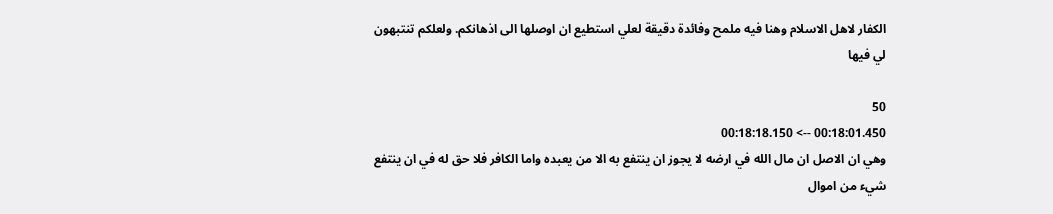الكفار لاهل الاسلام وهنا فيه ملمح وفائدة دقيقة لعلي استطيع ان اوصلها الى اذهانكم. ولعلكم تنتبهون لي فيها

50
00:18:01.450 --> 00:18:18.150
وهي ان الاصل ان مال الله في ارضه لا يجوز ان ينتفع به الا من يعبده واما الكافر فلا حق له في ان ينتفع شيء من اموال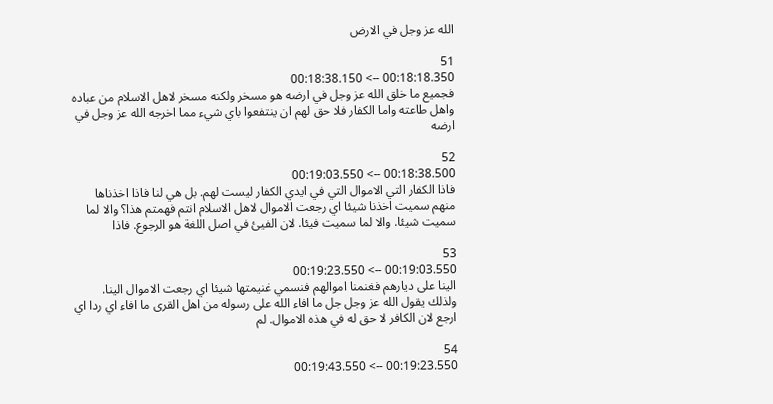الله عز وجل في الارض

51
00:18:18.350 --> 00:18:38.150
فجميع ما خلق الله عز وجل في ارضه هو مسخر ولكنه مسخر لاهل الاسلام من عباده واهل طاعته واما الكفار فلا حق لهم ان ينتفعوا باي شيء مما اخرجه الله عز وجل في ارضه

52
00:18:38.500 --> 00:19:03.550
فاذا الكفار التي الاموال التي في ايدي الكفار ليست لهم. بل هي لنا فاذا اخذناها منهم سميت اخذنا شيئا اي رجعت الاموال لاهل الاسلام انتم فهمتم هذا؟ والا لما سميت شيئا. والا لما سميت فيئا. لان الفيئ في اصل اللغة هو الرجوع. فاذا

53
00:19:03.550 --> 00:19:23.550
الينا على ديارهم فغنمنا اموالهم فنسمي غنيمتها شيئا اي رجعت الاموال الينا. ولذلك يقول الله عز وجل جل ما افاء الله على رسوله من اهل القرى ما افاء اي ردا اي ارجع لان الكافر لا حق له في هذه الاموال. لم

54
00:19:23.550 --> 00:19:43.550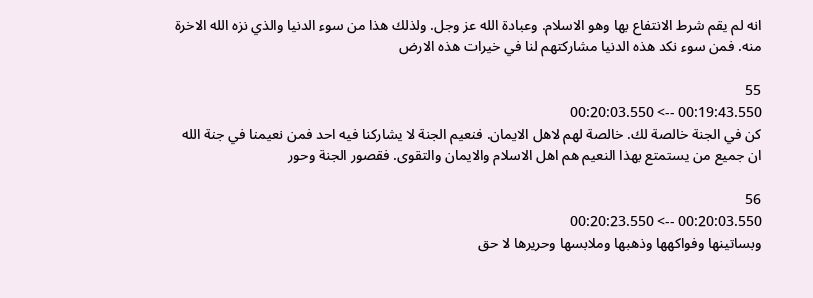انه لم يقم شرط الانتفاع بها وهو الاسلام. وعبادة الله عز وجل. ولذلك هذا من سوء الدنيا والذي نزه الله الاخرة منه. فمن سوء نكد هذه الدنيا مشاركتهم لنا في خيرات هذه الارض

55
00:19:43.550 --> 00:20:03.550
كن في الجنة خالصة لك. خالصة لهم لاهل الايمان. فنعيم الجنة لا يشاركنا فيه احد فمن نعيمنا في جنة الله ان جميع من يستمتع بهذا النعيم هم اهل الاسلام والايمان والتقوى. فقصور الجنة وحور

56
00:20:03.550 --> 00:20:23.550
وبساتينها وفواكهها وذهبها وملابسها وحريرها لا حق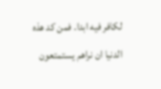لكافر فيه ابدا. فمن كد هذه الدنيا ان نراهم يستمتعون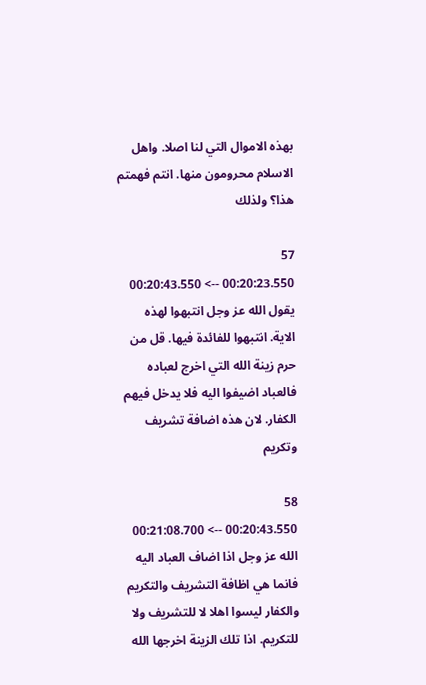بهذه الاموال التي لنا اصلا. واهل الاسلام محرومون منها. انتم فهمتم هذا؟ ولذلك

57
00:20:23.550 --> 00:20:43.550
يقول الله عز وجل انتبهوا لهذه الاية. انتبهوا للفائدة فيها. قل من حرم زينة الله التي اخرج لعباده فالعباد اضيفوا اليه فلا يدخل فيهم الكفار. لان هذه اضافة تشريف وتكريم

58
00:20:43.550 --> 00:21:08.700
الله عز وجل اذا اضاف العباد اليه فانما هي اظافة التشريف والتكريم والكفار ليسوا اهلا لا للتشريف ولا للتكريم. اذا تلك الزينة اخرجها الله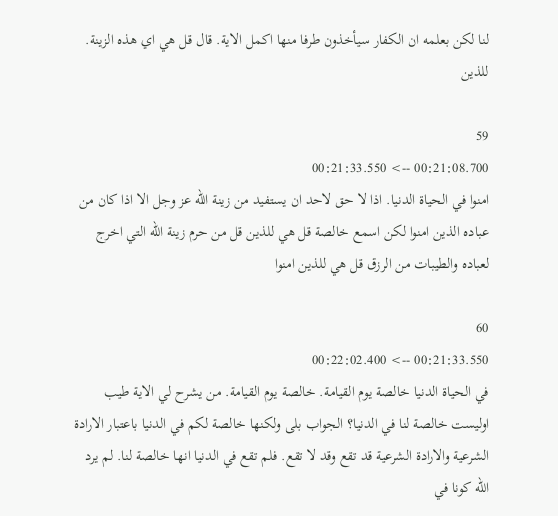لنا لكن بعلمه ان الكفار سيأخذون طرفا منها اكمل الاية. قال قل هي اي هذه الزينة. للذين

59
00:21:08.700 --> 00:21:33.550
امنوا في الحياة الدنيا. اذا لا حق لاحد ان يستفيد من زينة الله عز وجل الا اذا كان من عباده الذين امنوا لكن اسمع خالصة قل هي للذين قل من حرم زينة الله التي اخرج لعباده والطيبات من الرزق قل هي للذين امنوا

60
00:21:33.550 --> 00:22:02.400
في الحياة الدنيا خالصة يوم القيامة. خالصة يوم القيامة. من يشرح لي الاية طيب اوليست خالصة لنا في الدنيا؟ الجواب بلى ولكنها خالصة لكم في الدنيا باعتبار الارادة الشرعية والارادة الشرعية قد تقع وقد لا تقع. فلم تقع في الدنيا انها خالصة لنا. لم يرد الله كونا في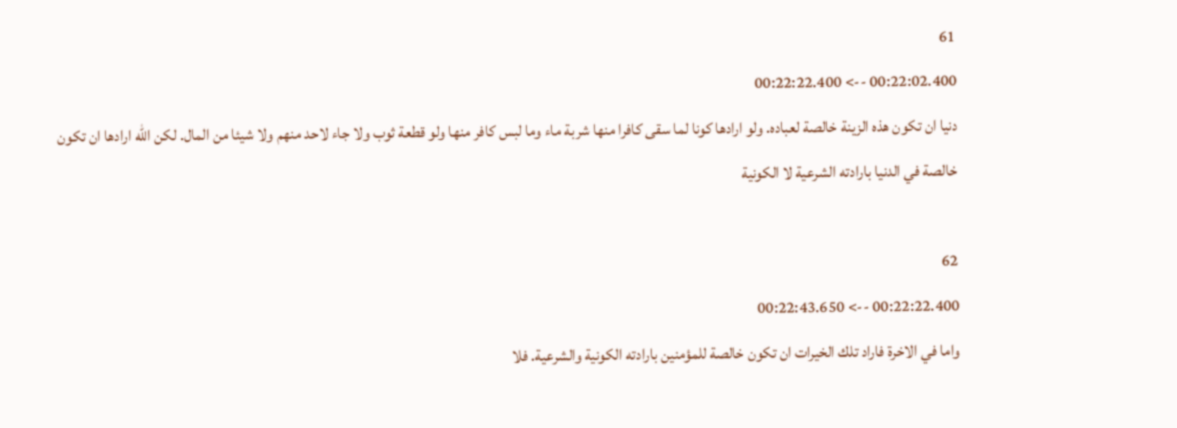61
00:22:02.400 --> 00:22:22.400
دنيا ان تكون هذه الزينة خالصة لعباده. ولو ارادها كونا لما سقى كافرا منها شربة ماء وما لبس كافر منها ولو قطعة ثوب ولا جاء لاحد منهم ولا شيئا من المال. لكن الله ارادها ان تكون خالصة في الدنيا بارادته الشرعية لا الكونية

62
00:22:22.400 --> 00:22:43.650
واما في الاخرة فاراد تلك الخيرات ان تكون خالصة للمؤمنين بارادته الكونية والشرعية. فلا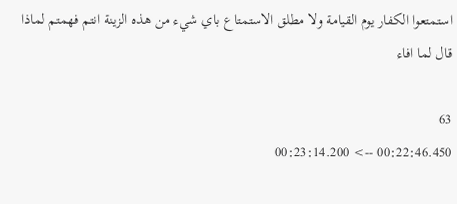استمتعوا الكفار يوم القيامة ولا مطلق الاستمتاع باي شيء من هذه الزينة انتم فهمتم لماذا قال لما افاء

63
00:22:46.450 --> 00:23:14.200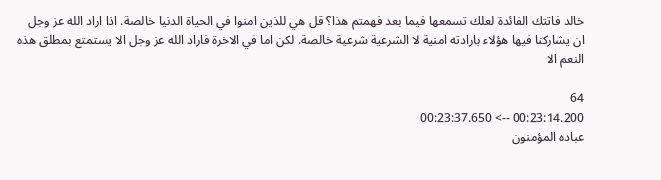خالد فاتتك الفائدة لعلك تسمعها فيما بعد فهمتم هذا؟ قل هي للذين امنوا في الحياة الدنيا خالصة. اذا اراد الله عز وجل ان يشاركنا فيها هؤلاء بارادته امنية لا الشرعية شرعية خالصة. لكن اما في الاخرة فاراد الله عز وجل الا يستمتع بمطلق هذه النعم الا

64
00:23:14.200 --> 00:23:37.650
عباده المؤمنون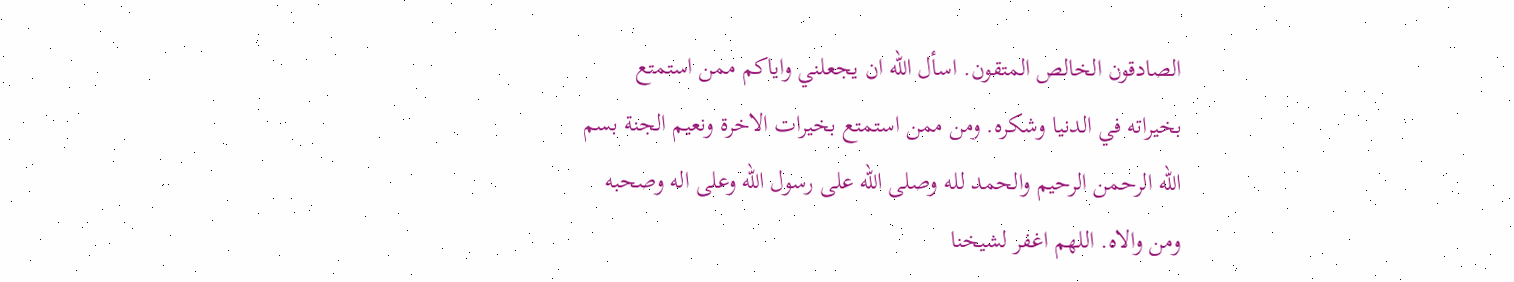الصادقون الخالص المتقون. اسأل الله ان يجعلني واياكم ممن استمتع بخيراته في الدنيا وشكره. ومن ممن استمتع بخيرات الاخرة ونعيم الجنة بسم الله الرحمن الرحيم والحمد لله وصلى الله على رسول الله وعلى اله وصحبه ومن والاه. اللهم اغفر لشيخنا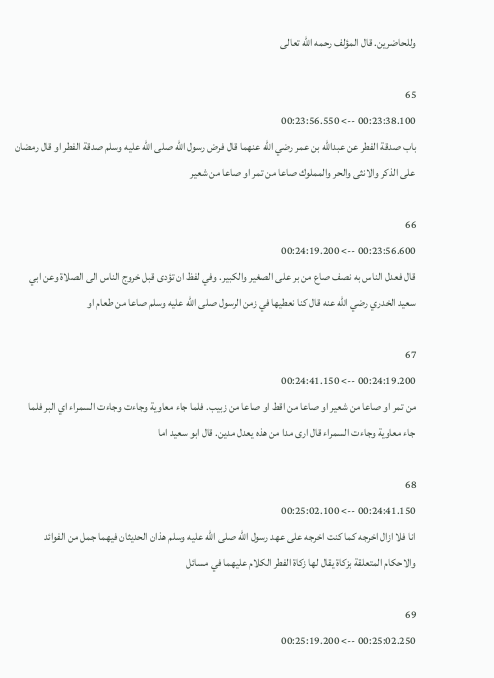وللحاضرين. قال المؤلف رحمه الله تعالى

65
00:23:38.100 --> 00:23:56.550
باب صدقة الفطر عن عبدالله بن عمر رضي الله عنهما قال فرض رسول الله صلى الله عليه وسلم صدقة الفطر او قال رمضان على الذكر والانثى والحر والمملوك صاعا من تمر او صاعا من شعير

66
00:23:56.600 --> 00:24:19.200
قال فعدل الناس به نصف صاع من بر على الصغير والكبير. وفي لفظ ان تؤدى قبل خروج الناس الى الصلاة وعن ابي سعيد الخدري رضي الله عنه قال كنا نعطيها في زمن الرسول صلى الله عليه وسلم صاعا من طعام او

67
00:24:19.200 --> 00:24:41.150
من تمر او صاعا من شعير او صاعا من اقط او صاعا من زبيب. فلما جاء معاوية وجاءت وجاءت السمراء اي البر فلما جاء معاوية وجاءت السمراء قال ارى مدا من هذه يعدل مدين. قال ابو سعيد اما

68
00:24:41.150 --> 00:25:02.100
انا فلا ازال اخرجه كما كنت اخرجه على عهد رسول الله صلى الله عليه وسلم هذان الحديثان فيهما جمل من الفوائد والاحكام المتعلقة بزكاة يقال لها زكاة الفطر الكلام عليهما في مسائل

69
00:25:02.250 --> 00:25:19.200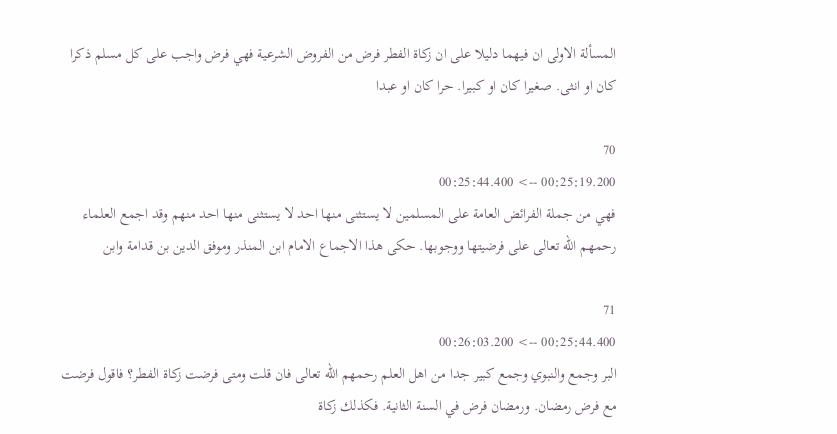المسألة الاولى ان فيهما دليلا على ان زكاة الفطر فرض من الفروض الشرعية فهي فرض واجب على كل مسلم ذكرا كان او انثى. صغيرا كان او كبيرا. حرا كان او عبدا

70
00:25:19.200 --> 00:25:44.400
فهي من جملة الفرائض العامة على المسلمين لا يستثنى منها احد لا يستثنى منها احد منهم وقد اجمع العلماء رحمهم الله تعالى على فرضيتها ووجوبها. حكى هذا الاجماع الامام ابن المنذر وموفق الدين بن قدامة وابن

71
00:25:44.400 --> 00:26:03.200
البر وجمع والنبوي وجمع كبير جدا من اهل العلم رحمهم الله تعالى فان قلت ومتى فرضت زكاة الفطر؟ فاقول فرضت مع فرض رمضان. ورمضان فرض في السنة الثانية. فكذلك زكاة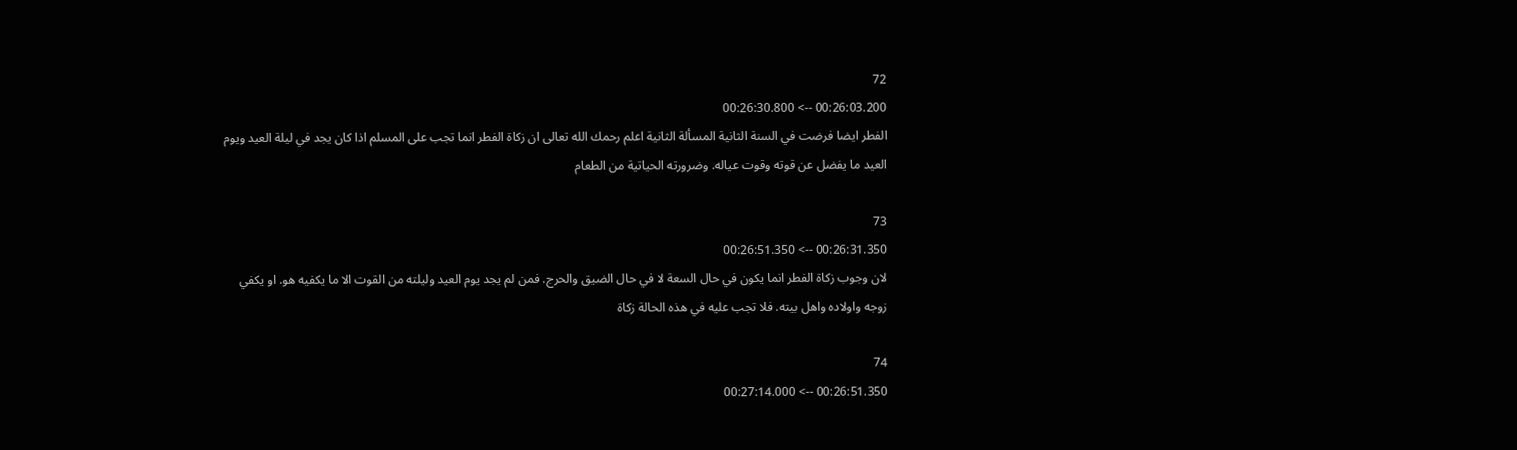72
00:26:03.200 --> 00:26:30.800
الفطر ايضا فرضت في السنة الثانية المسألة الثانية اعلم رحمك الله تعالى ان زكاة الفطر انما تجب على المسلم اذا كان يجد في ليلة العيد ويوم العيد ما يفضل عن قوته وقوت عياله. وضرورته الحياتية من الطعام

73
00:26:31.350 --> 00:26:51.350
لان وجوب زكاة الفطر انما يكون في حال السعة لا في حال الضيق والحرج. فمن لم يجد يوم العيد وليلته من القوت الا ما يكفيه هو. او يكفي زوجه واولاده واهل بيته. فلا تجب عليه في هذه الحالة زكاة

74
00:26:51.350 --> 00:27:14.000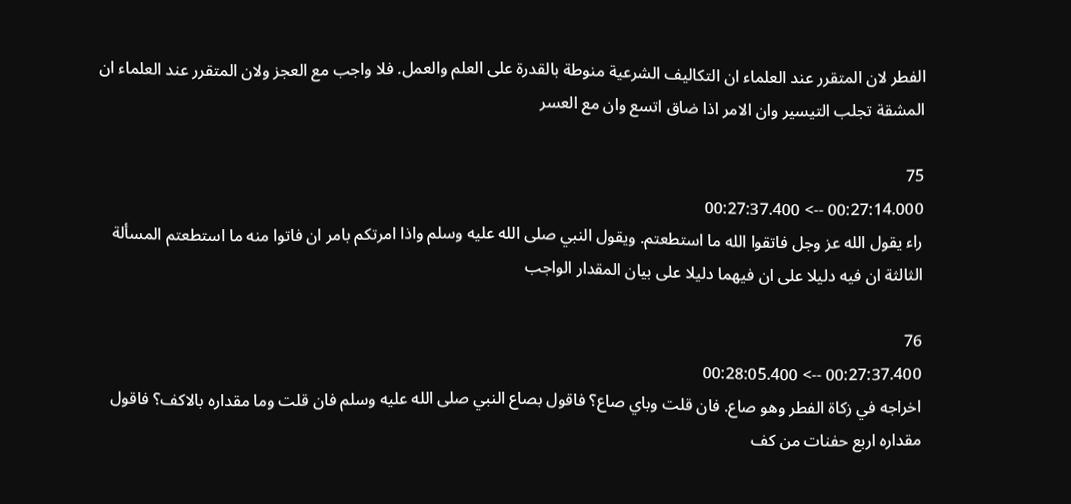الفطر لان المتقرر عند العلماء ان التكاليف الشرعية منوطة بالقدرة على العلم والعمل. فلا واجب مع العجز ولان المتقرر عند العلماء ان المشقة تجلب التيسير وان الامر اذا ضاق اتسع وان مع العسر

75
00:27:14.000 --> 00:27:37.400
راء يقول الله عز وجل فاتقوا الله ما استطعتم. ويقول النبي صلى الله عليه وسلم واذا امرتكم بامر ان فاتوا منه ما استطعتم المسألة الثالثة ان فيه دليلا على ان فيهما دليلا على بيان المقدار الواجب

76
00:27:37.400 --> 00:28:05.400
اخراجه في زكاة الفطر وهو صاع. فان قلت وباي صاع؟ فاقول بصاع النبي صلى الله عليه وسلم فان قلت وما مقداره بالاكف؟ فاقول مقداره اربع حفنات من كف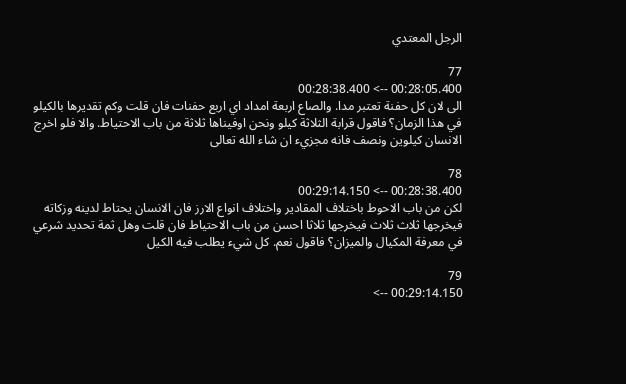الرجل المعتدي

77
00:28:05.400 --> 00:28:38.400
الى لان كل حفنة تعتبر مدا. والصاع اربعة امداد اي اربع حفنات فان قلت وكم تقديرها بالكيلو في هذا الزمان؟ فاقول قرابة الثلاثة كيلو ونحن اوفيناها ثلاثة من باب الاحتياط. والا فلو اخرج الانسان كيلوين ونصف فانه مجزيء ان شاء الله تعالى

78
00:28:38.400 --> 00:29:14.150
لكن من باب الاحوط باختلاف المقادير واختلاف انواع الارز فان الانسان يحتاط لدينه وزكاته فيخرجها ثلاث ثلاث فيخرجها ثلاثا احسن من باب الاحتياط فان قلت وهل ثمة تحديد شرعي في معرفة المكيال والميزان؟ فاقول نعم. كل شيء يطلب فيه الكيل

79
00:29:14.150 -->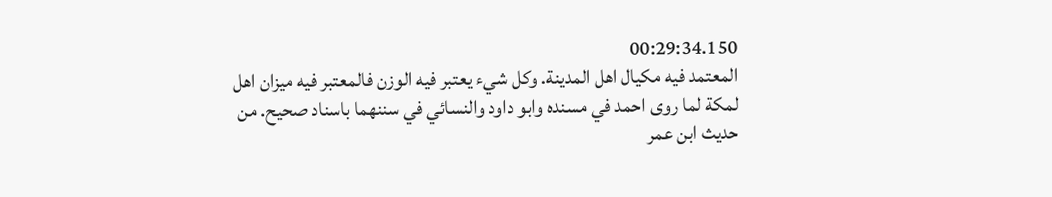00:29:34.150
المعتمد فيه مكيال اهل المدينة. وكل شيء يعتبر فيه الوزن فالمعتبر فيه ميزان اهل لمكة لما روى احمد في مسنده وابو داود والنسائي في سننهما باسناد صحيح. من حديث ابن عمر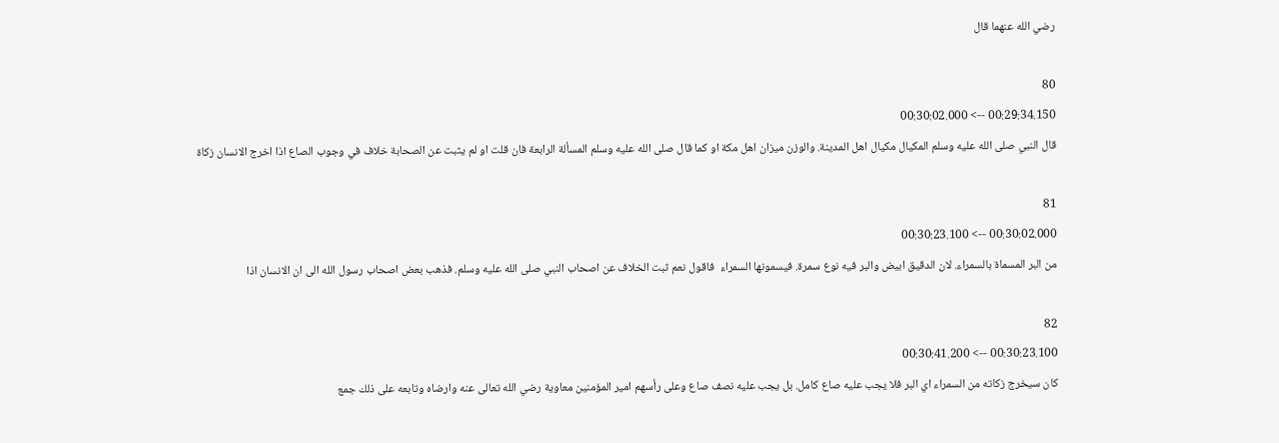رضي الله عنهما قال

80
00:29:34.150 --> 00:30:02.000
قال النبي صلى الله عليه وسلم المكيال مكيال اهل المدينة. والوزن ميزان اهل مكة او كما قال صلى الله عليه وسلم المسألة الرابعة فان قلت او لم يثبت عن الصحابة خلاف في وجوب الصاع اذا اخرج الانسان زكاة

81
00:30:02.000 --> 00:30:23.100
من البر المسماة بالسمراء. لان الدقيق ابيض والبر فيه نوع سمرة. فيسمونها السمراء  فاقول نعم ثبت الخلاف عن اصحاب النبي صلى الله عليه وسلم. فذهب بعض اصحاب رسول الله الى ان الانسان اذا

82
00:30:23.100 --> 00:30:41.200
كان سيخرج زكاته من السمراء اي البر فلا يجب عليه صاع كامل. بل يجب عليه نصف صاع وعلى رأسهم امير المؤمنين معاوية رضي الله تعالى عنه وارضاه وتابعه على ذلك جمع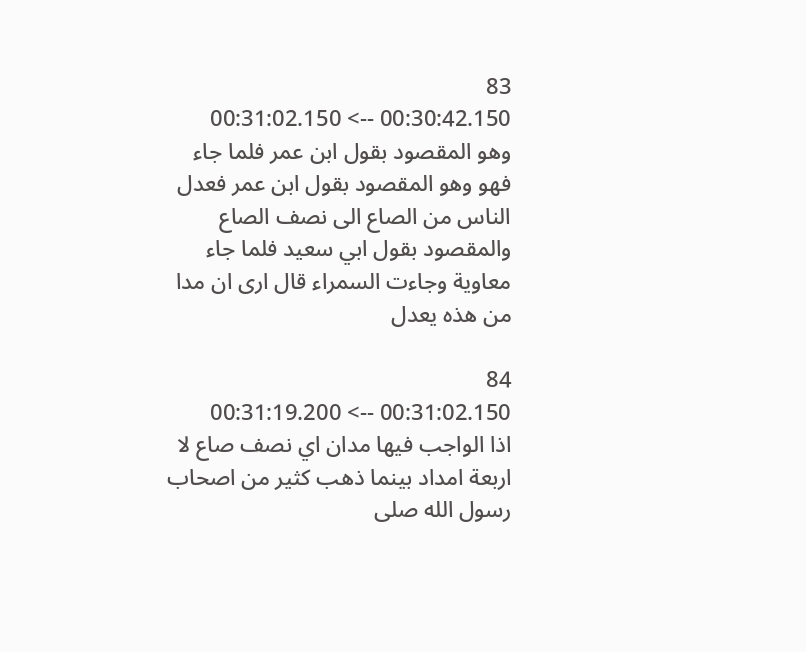83
00:30:42.150 --> 00:31:02.150
وهو المقصود بقول ابن عمر فلما جاء فهو وهو المقصود بقول ابن عمر فعدل الناس من الصاع الى نصف الصاع والمقصود بقول ابي سعيد فلما جاء معاوية وجاءت السمراء قال ارى ان مدا من هذه يعدل

84
00:31:02.150 --> 00:31:19.200
اذا الواجب فيها مدان اي نصف صاع لا اربعة امداد بينما ذهب كثير من اصحاب رسول الله صلى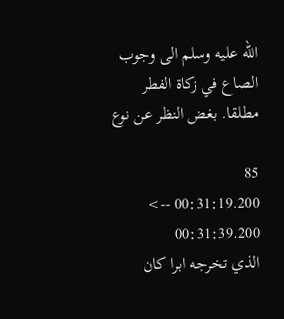الله عليه وسلم الى وجوب الصاع في زكاة الفطر مطلقا. بغض النظر عن نوع

85
00:31:19.200 --> 00:31:39.200
الذي تخرجه ابرا كان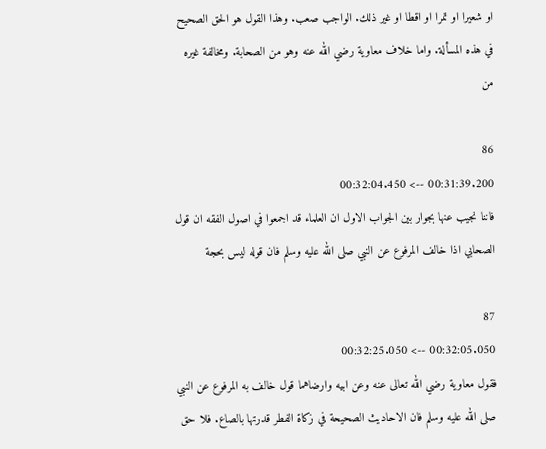او شعيرا او تمرا او اقطا او غير ذلك. الواجب صعب. وهذا القول هو الحق الصحيح في هذه المسألة. واما خلاف معاوية رضي الله عنه وهو من الصحابة. ومخالفة غيره من

86
00:31:39.200 --> 00:32:04.450
فاننا نجيب عنها بجوار بين الجواب الاول ان العلماء قد اجمعوا في اصول الفقه ان قول الصحابي اذا خالف المرفوع عن النبي صلى الله عليه وسلم فان قوله ليس بحجة

87
00:32:05.050 --> 00:32:25.050
فقول معاوية رضي الله تعالى عنه وعن ابيه وارضاهما قول خالف به المرفوع عن النبي صلى الله عليه وسلم فان الاحاديث الصحيحة في زكاة الفطر قدرتها بالصاع. فلا حق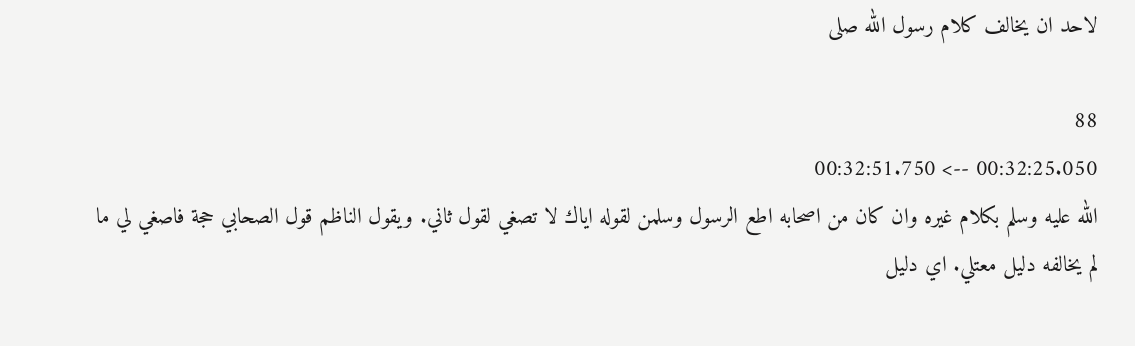لاحد ان يخالف كلام رسول الله صلى

88
00:32:25.050 --> 00:32:51.750
الله عليه وسلم بكلام غيره وان كان من اصحابه اطع الرسول وسلمن لقوله اياك لا تصغي لقول ثاني. ويقول الناظم قول الصحابي حجة فاصغي لي ما لم يخالفه دليل معتلي. اي دليل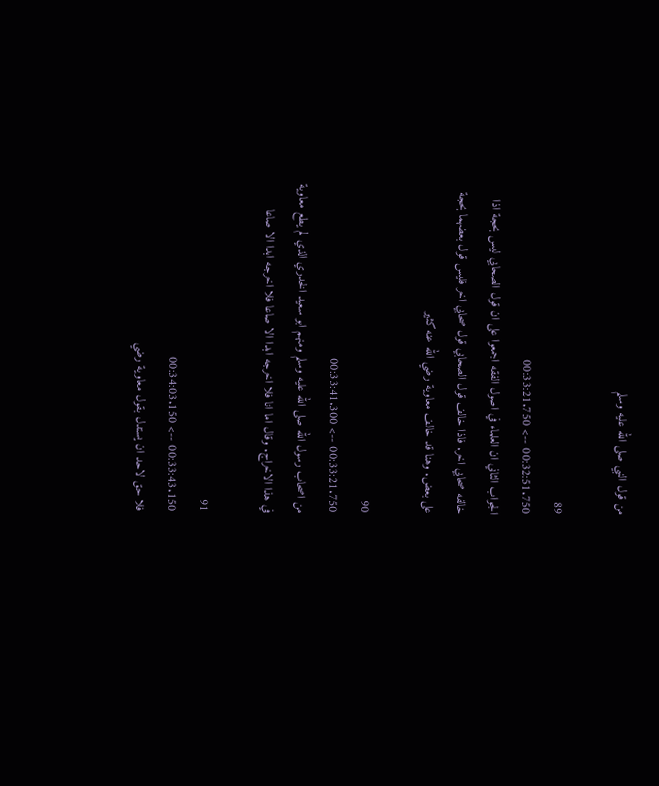من قول النبي صلى الله عليه وسلم

89
00:32:51.750 --> 00:33:21.750
الجواب الثاني ان العلماء في اصول الفقه اجمعوا على ان قول الصحابي ليس بحجة اذا خالفه صحابي اخر. فاذا خالف قول الصحابي قول صحابي اخر فليس قول بعضهما بحجة على بعض. وهنا قد خالف معاوية رضي الله عنه كثير

90
00:33:21.750 --> 00:33:41.300
من اصحاب رسول الله صلى الله عليه وسلم ومنهم ابو سعيد الخدري الذي لم يطع معاوية في هذا الاخراج. وقال اما انا فلا اخرجه ابدا الا صاعا فلا اخرجه ابدا الا صاعا

91
00:33:43.150 --> 00:34:03.150
فلا حق لاحد ان يستدل بقول معاوية رضي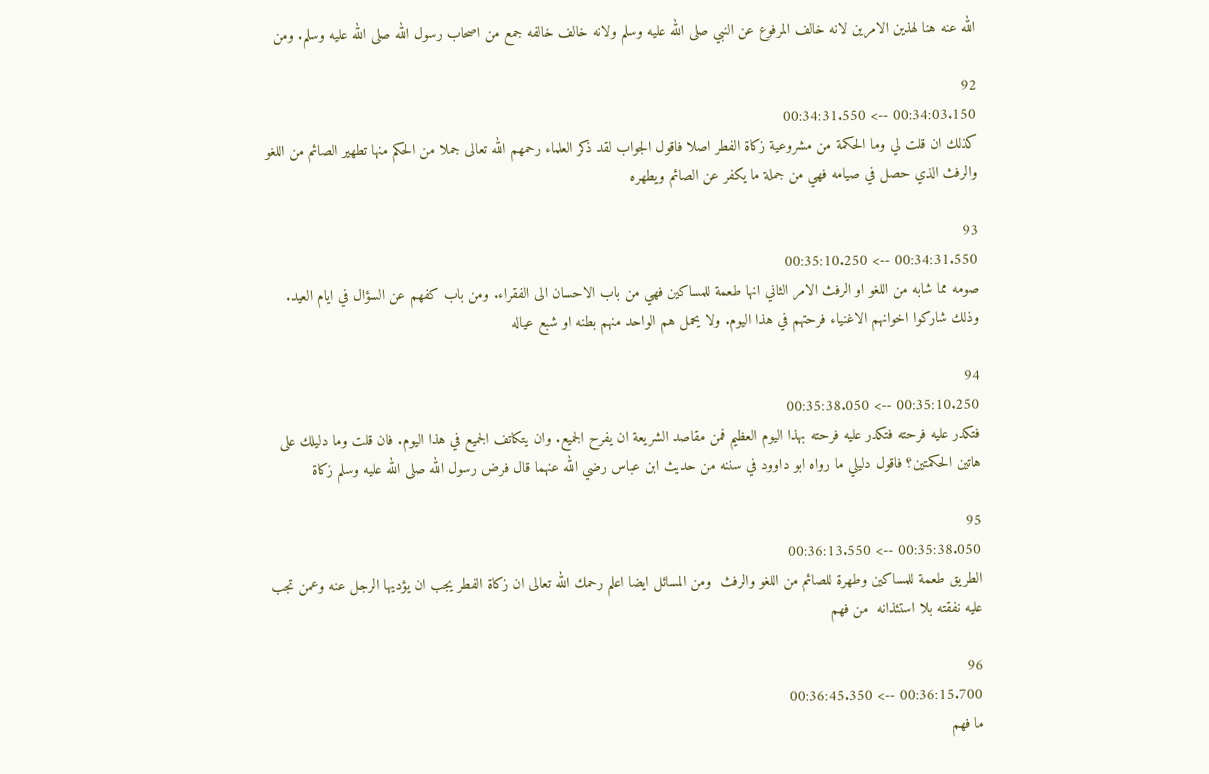الله عنه هنا لهذين الامرين لانه خالف المرفوع عن النبي صلى الله عليه وسلم ولانه خالف خالفه جمع من اصحاب رسول الله صلى الله عليه وسلم. ومن

92
00:34:03.150 --> 00:34:31.550
كذلك ان قلت لي وما الحكمة من مشروعية زكاة الفطر اصلا فاقول الجواب لقد ذكر العلماء رحمهم الله تعالى جملا من الحكم منها تطهير الصائم من اللغو والرفث الذي حصل في صيامه فهي من جملة ما يكفر عن الصائم ويطهره

93
00:34:31.550 --> 00:35:10.250
صومه مما شابه من اللغو او الرفث الامر الثاني انها طعمة للمساكين فهي من باب الاحسان الى الفقراء. ومن باب كفهم عن السؤال في ايام العيد. وذلك شاركوا اخوانهم الاغنياء فرحتهم في هذا اليوم. ولا يحمل هم الواحد منهم بطنه او شبع عياله

94
00:35:10.250 --> 00:35:38.050
فتكدر عليه فرحته فتكدر عليه فرحته بهذا اليوم العظيم فمن مقاصد الشريعة ان يفرح الجميع. وان يتكاتف الجميع في هذا اليوم. فان قلت وما دليلك على هاتين الحكمتين؟ فاقول دليلي ما رواه ابو داوود في سننه من حديث ابن عباس رضي الله عنهما قال فرض رسول الله صلى الله عليه وسلم زكاة

95
00:35:38.050 --> 00:36:13.550
الطريق طعمة للمساكين وطهرة للصائم من اللغو والرفث  ومن المسائل ايضا اعلم رحمك الله تعالى ان زكاة الفطر يجب ان يؤديها الرجل عنه وعمن تجب عليه نفقته بلا استئذانه  من فهم

96
00:36:15.700 --> 00:36:45.350
ما فهم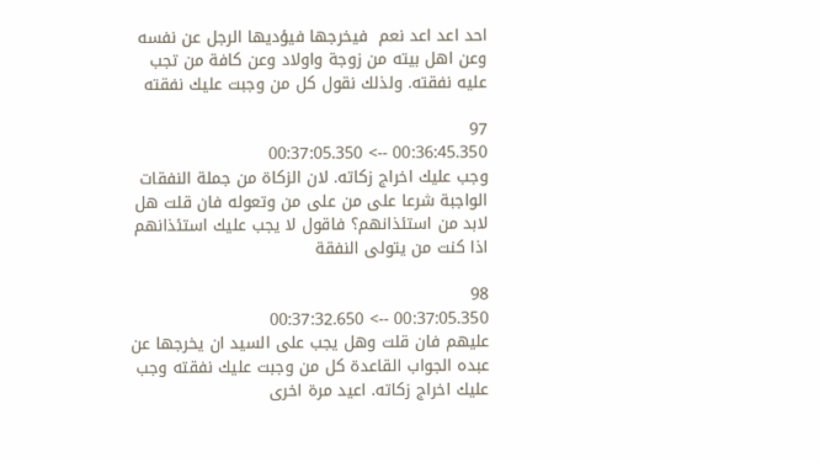احد اعد اعد نعم  فيخرجها فيؤديها الرجل عن نفسه وعن اهل بيته من زوجة واولاد وعن كافة من تجب عليه نفقته. ولذلك نقول كل من وجبت عليك نفقته

97
00:36:45.350 --> 00:37:05.350
وجب عليك اخراج زكاته. لان الزكاة من جملة النفقات الواجبة شرعا على من على من وتعوله فان قلت هل لابد من استئذانهم؟ فاقول لا يجب عليك استئذانهم اذا كنت من يتولى النفقة

98
00:37:05.350 --> 00:37:32.650
عليهم فان قلت وهل يجب على السيد ان يخرجها عن عبده الجواب القاعدة كل من وجبت عليك نفقته وجب عليك اخراج زكاته. اعيد مرة اخرى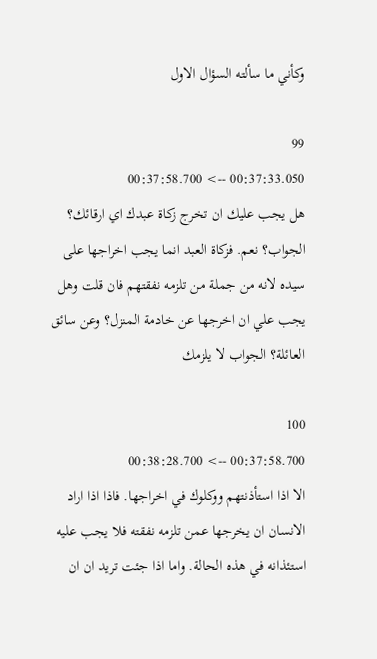وكأني ما سألته السؤال الاول

99
00:37:33.050 --> 00:37:58.700
هل يجب عليك ان تخرج زكاة عبدك اي ارقائك؟ الجواب؟ نعم. فزكاة العبد انما يجب اخراجها على سيده لانه من جملة من تلزمه نفقتهم فان قلت وهل يجب علي ان اخرجها عن خادمة المنزل؟ وعن سائق العائلة؟ الجواب لا يلزمك

100
00:37:58.700 --> 00:38:28.700
الا اذا استأذنتهم ووكلوك في اخراجها. فاذا اذا اراد الانسان ان يخرجها عمن تلزمه نفقته فلا يجب عليه استئذانه في هذه الحالة. واما اذا جئت تريد ان ان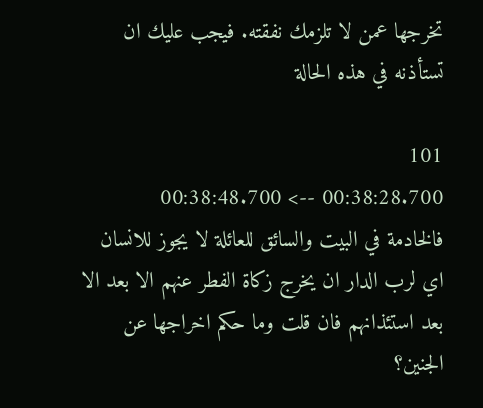تخرجها عمن لا تلزمك نفقته. فيجب عليك ان تستأذنه في هذه الحالة

101
00:38:28.700 --> 00:38:48.700
فالخادمة في البيت والسائق للعائلة لا يجوز للانسان اي لرب الدار ان يخرج زكاة الفطر عنهم الا بعد الا بعد استئذانهم فان قلت وما حكم اخراجها عن الجنين؟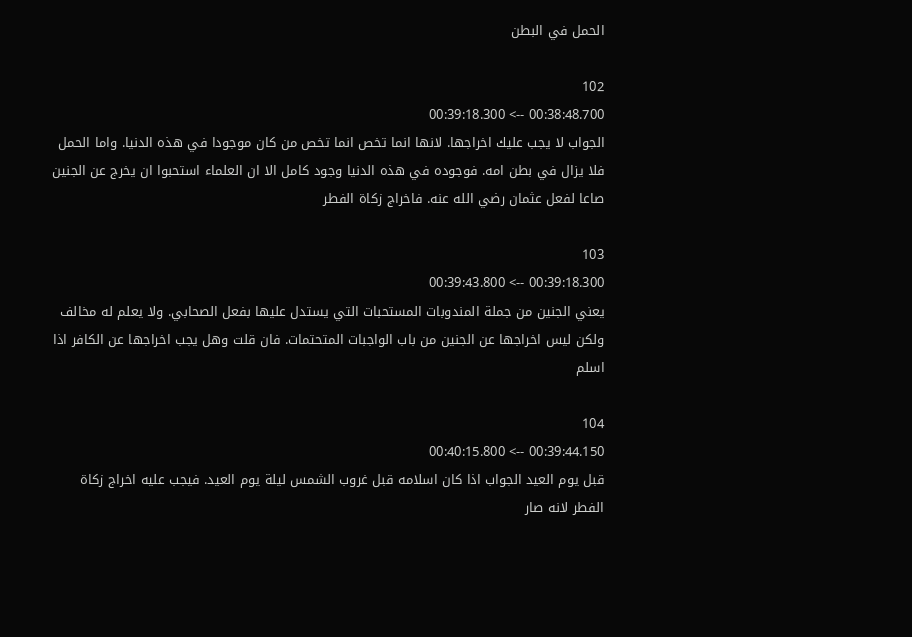الحمل في البطن

102
00:38:48.700 --> 00:39:18.300
الجواب لا يجب عليك اخراجها. لانها انما تخص انما تخص من كان موجودا في هذه الدنيا. واما الحمل فلا يزال في بطن امه. فوجوده في هذه الدنيا وجود كامل الا ان العلماء استحبوا ان يخرج عن الجنين صاعا لفعل عثمان رضي الله عنه. فاخراج زكاة الفطر

103
00:39:18.300 --> 00:39:43.800
يعني الجنين من جملة المندوبات المستحبات التي يستدل عليها بفعل الصحابي. ولا يعلم له مخالف ولكن ليس اخراجها عن الجنين من باب الواجبات المتحتمات. فان قلت وهل يجب اخراجها عن الكافر اذا اسلم

104
00:39:44.150 --> 00:40:15.800
قبل يوم العيد الجواب اذا كان اسلامه قبل غروب الشمس ليلة يوم العيد. فيجب عليه اخراج زكاة الفطر لانه صار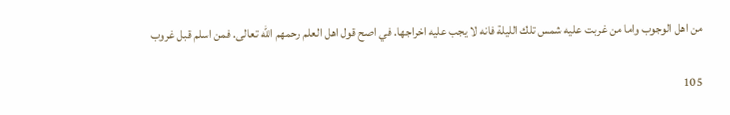من اهل الوجوب واما من غربت عليه شمس تلك الليلة فانه لا يجب عليه اخراجها. في اصح قول اهل العلم رحمهم الله تعالى. فمن اسلم قبل غروب

105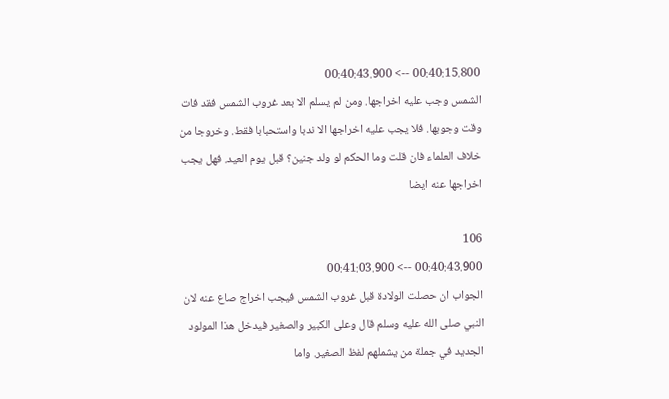00:40:15.800 --> 00:40:43.900
الشمس وجب عليه اخراجها. ومن لم يسلم الا بعد غروب الشمس فقد فات وقت وجوبها. فلا يجب عليه اخراجها الا ندبا واستحبابا فقط. وخروجا من خلاف العلماء فان قلت وما الحكم لو ولد جنين؟ قبل يوم العيد. فهل يجب اخراجها عنه ايضا

106
00:40:43.900 --> 00:41:03.900
الجواب ان حصلت الولادة قبل غروب الشمس فيجب اخراج صاع عنه لان النبي صلى الله عليه وسلم قال وعلى الكبير والصغير فيدخل هذا المولود الجديد في جملة من يشملهم لفظ الصغير. واما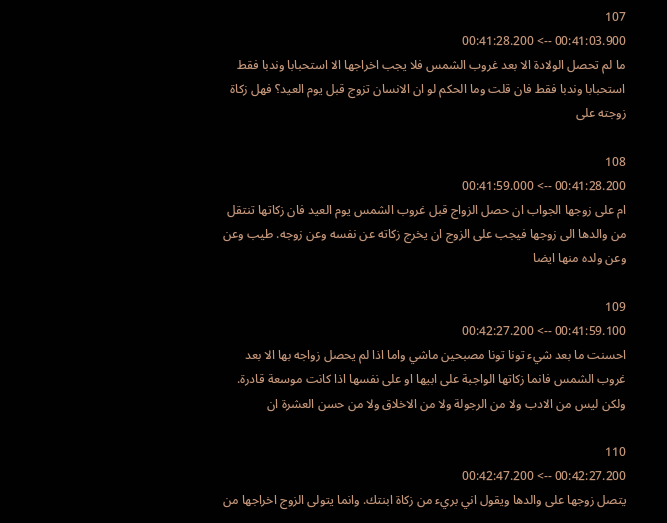107
00:41:03.900 --> 00:41:28.200
ما لم تحصل الولادة الا بعد غروب الشمس فلا يجب اخراجها الا استحبابا وندبا فقط استحبابا وندبا فقط فان قلت وما الحكم لو ان الانسان تزوج قبل يوم العيد؟ فهل زكاة زوجته على

108
00:41:28.200 --> 00:41:59.000
ام على زوجها الجواب ان حصل الزواج قبل غروب الشمس يوم العيد فان زكاتها تنتقل من والدها الى زوجها فيجب على الزوج ان يخرج زكاته عن نفسه وعن زوجه. طيب وعن وعن ولده منها ايضا

109
00:41:59.100 --> 00:42:27.200
احسنت ما بعد شيء تونا تونا مصبحين ماشي واما اذا لم يحصل زواجه بها الا بعد غروب الشمس فانما زكاتها الواجبة على ابيها او على نفسها اذا كانت موسعة قادرة. ولكن ليس من الادب ولا من الرجولة ولا من الاخلاق ولا من حسن العشرة ان

110
00:42:27.200 --> 00:42:47.200
يتصل زوجها على والدها ويقول اني بريء من زكاة ابنتك. وانما يتولى الزوج اخراجها من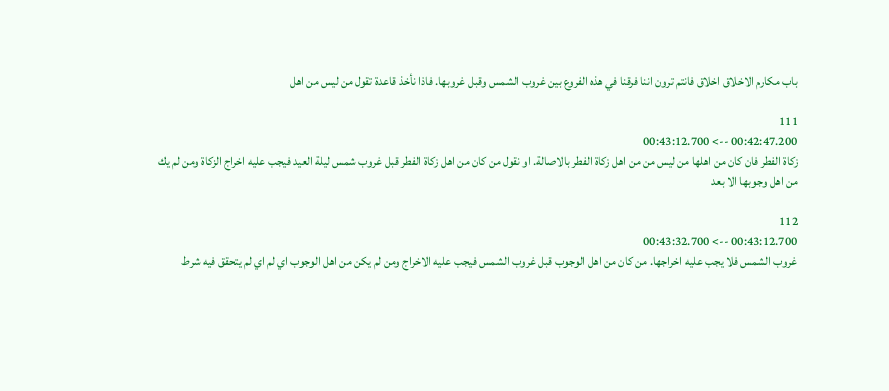باب مكارم الاخلاق اخلاق فانتم ترون اننا فرقنا في هذه الفروع بين غروب الشمس وقبل غروبها. فاذا نأخذ قاعدة تقول من ليس من اهل

111
00:42:47.200 --> 00:43:12.700
زكاة الفطر فان كان من اهلها من ليس من من اهل زكاة الفطر بالاصالة. او نقول من كان من اهل زكاة الفطر قبل غروب شمس ليلة العيد فيجب عليه اخراج الزكاة ومن لم يك من اهل وجوبها الا بعد

112
00:43:12.700 --> 00:43:32.700
غروب الشمس فلا يجب عليه اخراجها. من كان من اهل الوجوب قبل غروب الشمس فيجب عليه الاخراج ومن لم يكن من اهل الوجوب اي لم اي لم يتحقق فيه شرط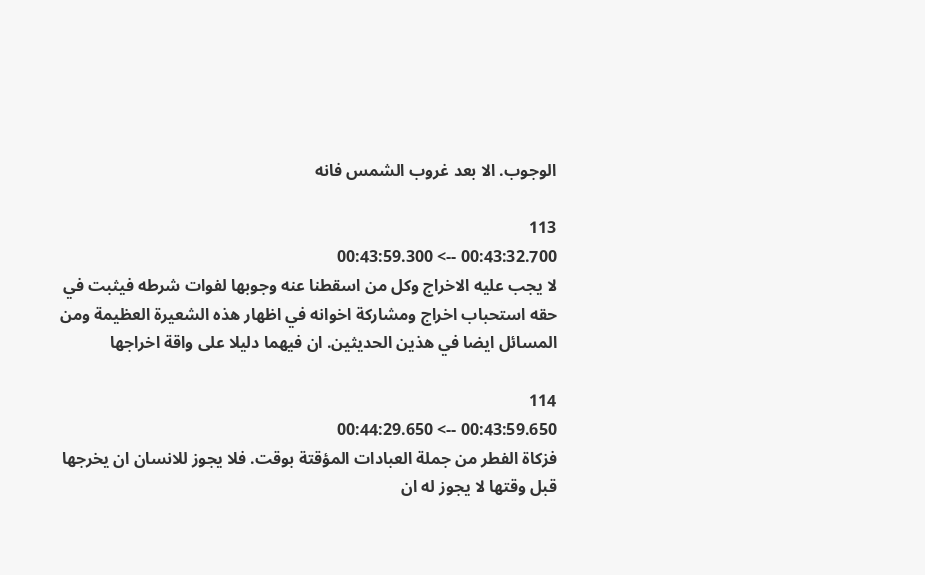الوجوب. الا بعد غروب الشمس فانه

113
00:43:32.700 --> 00:43:59.300
لا يجب عليه الاخراج وكل من اسقطنا عنه وجوبها لفوات شرطه فيثبت في حقه استحباب اخراج ومشاركة اخوانه في اظهار هذه الشعيرة العظيمة ومن المسائل ايضا في هذين الحديثين. ان فيهما دليلا على واقة اخراجها

114
00:43:59.650 --> 00:44:29.650
فزكاة الفطر من جملة العبادات المؤقتة بوقت. فلا يجوز للانسان ان يخرجها قبل وقتها لا يجوز له ان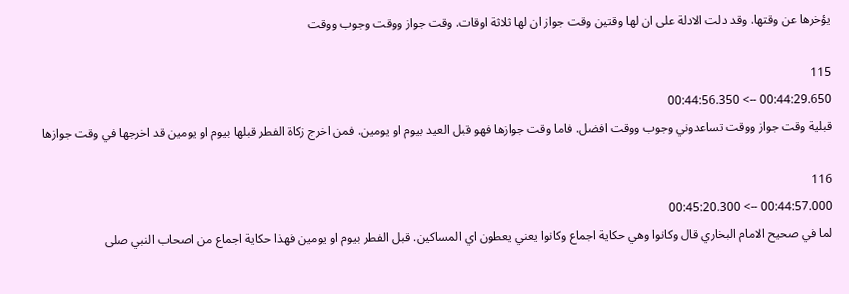يؤخرها عن وقتها. وقد دلت الادلة على ان لها وقتين وقت جواز ان لها ثلاثة اوقات. وقت جواز ووقت وجوب ووقت

115
00:44:29.650 --> 00:44:56.350
قبلية وقت جواز ووقت تساعدوني وجوب ووقت افضل. فاما وقت جوازها فهو قبل العيد بيوم او يومين. فمن اخرج زكاة الفطر قبلها بيوم او يومين قد اخرجها في وقت جوازها

116
00:44:57.000 --> 00:45:20.300
لما في صحيح الامام البخاري قال وكانوا وهي حكاية اجماع وكانوا يعني يعطون اي المساكين. قبل الفطر بيوم او يومين فهذا حكاية اجماع من اصحاب النبي صلى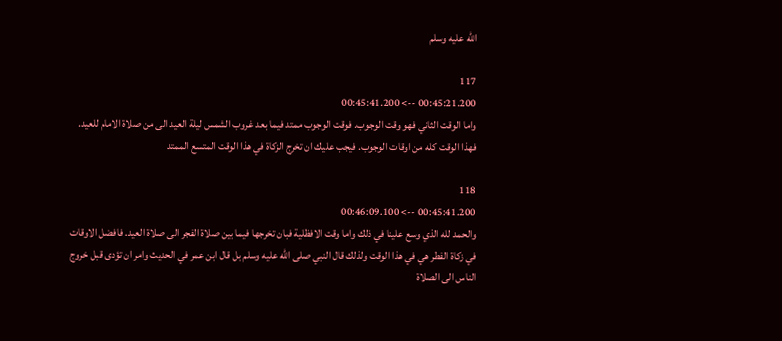الله عليه وسلم

117
00:45:21.200 --> 00:45:41.200
واما الوقت الثاني فهو وقت الوجوب. فوقت الوجوب ممتد فيما بعد غروب الشمس ليلة العيد الى من صلاة الامام للعيد. فهذا الوقت كله من اوقات الوجوب. فيجب عليك ان تخرج الزكاة في هذا الوقت المتسع الممتد

118
00:45:41.200 --> 00:46:09.100
والحمد لله الذي وسع علينا في ذلك واما وقت الافظلية فبان تخرجها فيما بين صلاة الفجر الى صلاة العيد. فافضل الاوقات في زكاة الفطر هي في هذا الوقت ولذلك قال النبي صلى الله عليه وسلم بل قال ابن عمر في الحديث وامر ان تؤدى قبل خروج الناس الى الصلاة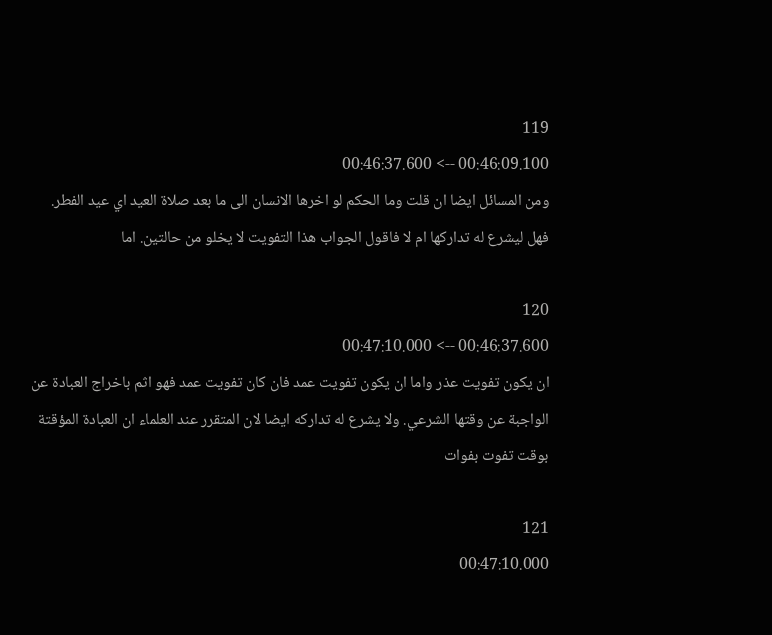119
00:46:09.100 --> 00:46:37.600
ومن المسائل ايضا ان قلت وما الحكم لو اخرها الانسان الى ما بعد صلاة العيد اي عيد الفطر. فهل ليشرع له تداركها ام لا فاقول الجواب هذا التفويت لا يخلو من حالتين. اما

120
00:46:37.600 --> 00:47:10.000
ان يكون تفويت عذر واما ان يكون تفويت عمد فان كان تفويت عمد فهو اثم باخراج العبادة عن الواجبة عن وقتها الشرعي. ولا يشرع له تداركه ايضا لان المتقرر عند العلماء ان العبادة المؤقتة بوقت تفوت بفوات

121
00:47:10.000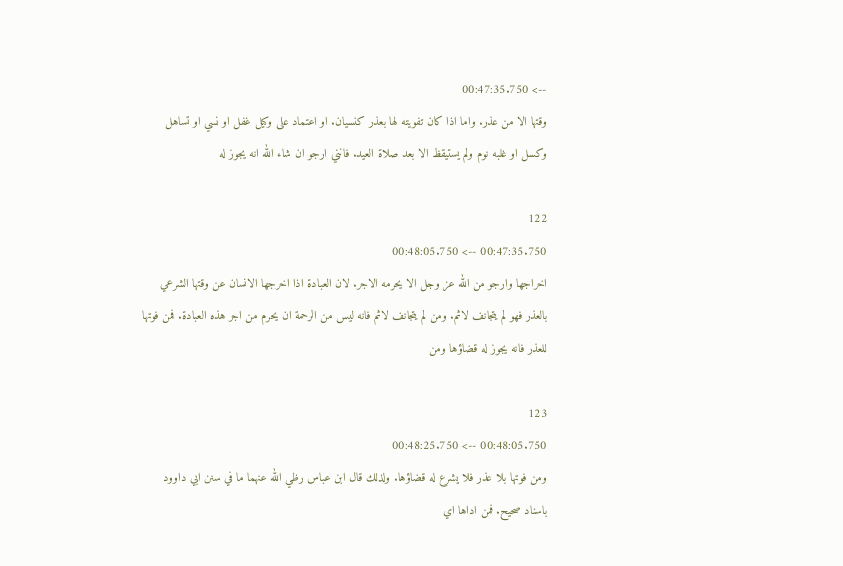--> 00:47:35.750
وقتها الا من عذر. واما اذا كان تفويته لها بعذر كنسيان. او اعتماد على وكيل غفل او نسي او تساهل وكسل او غلبه نوم ولم يستيقظ الا بعد صلاة العيد. فانني ارجو ان شاء الله انه يجوز له

122
00:47:35.750 --> 00:48:05.750
اخراجها وارجو من الله عز وجل الا يحرمه الاجر. لان العبادة اذا اخرجها الانسان عن وقتها الشرعي بالعذر فهو لم يتجانف لاثم. ومن لم يتجانف لاثم فانه ليس من الرحمة ان يحرم من اجر هذه العبادة. فمن فوتها للعذر فانه يجوز له قضاؤها ومن

123
00:48:05.750 --> 00:48:25.750
ومن فوتها بلا عذر فلا يشرع له قضاؤها. ولذلك قال ابن عباس رظي الله عنهما ما في سنن ابي داوود باسناد صحيح. فمن اداها اي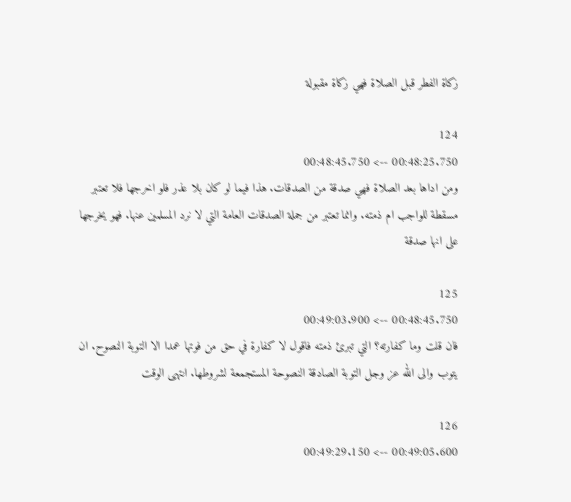زكاة الفطر قبل الصلاة فهي زكاة مقبولة

124
00:48:25.750 --> 00:48:45.750
ومن اداها بعد الصلاة فهي صدقة من الصدقات. هذا فيما لو كان بلا عذر فلو اخرجها فلا تعتبر مسقطة للواجب ام ذمته. وانما تعتبر من جملة الصدقات العامة التي لا نرد المسلمين عنها. فهو يخرجها على انها صدقة

125
00:48:45.750 --> 00:49:03.900
فان قلت وما كفارته؟ التي تبرئ ذمته فاقول لا كفارة في حق من فوتها عمدا الا التوبة النصوح. ان يتوب والى الله عز وجل التوبة الصادقة النصوحة المستجمعة لشروطها. انتهى الوقت

126
00:49:05.600 --> 00:49:29.150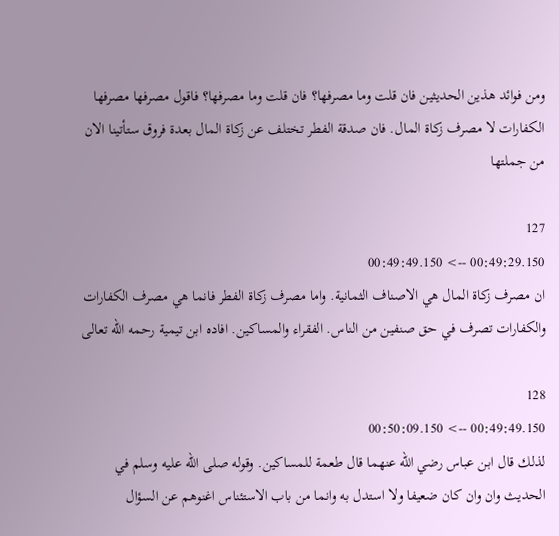ومن فوائد هذين الحديثين فان قلت وما مصرفها؟ فان قلت وما مصرفها؟ فاقول مصرفها مصرفها الكفارات لا مصرف زكاة المال. فان صدقة الفطر تختلف عن زكاة المال بعدة فروق ستأتينا الان من جملتها

127
00:49:29.150 --> 00:49:49.150
ان مصرف زكاة المال هي الاصناف الثمانية. واما مصرف زكاة الفطر فانما هي مصرف الكفارات والكفارات تصرف في حق صنفين من الناس. الفقراء والمساكين. افاده ابن تيمية رحمه الله تعالى

128
00:49:49.150 --> 00:50:09.150
لذلك قال ابن عباس رضي الله عنهما قال طعمة للمساكين. وقوله صلى الله عليه وسلم في الحديث وان وان كان ضعيفا ولا استدل به وانما من باب الاستئناس اغنوهم عن السؤال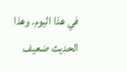في هذا اليوم. وهذا الحديث ضعيف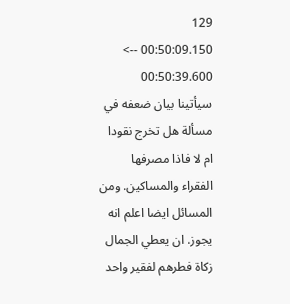129
00:50:09.150 --> 00:50:39.600
سيأتينا بيان ضعفه في مسألة هل تخرج نقودا ام لا فاذا مصرفها الفقراء والمساكين. ومن المسائل ايضا اعلم انه يجوز. ان يعطي الجمال زكاة فطرهم لفقير واحد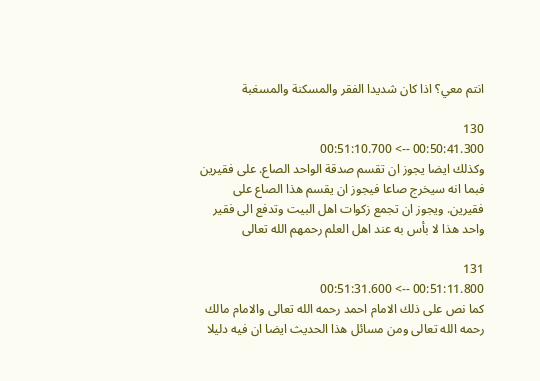انتم معي؟ اذا كان شديدا الفقر والمسكنة والمسغبة

130
00:50:41.300 --> 00:51:10.700
وكذلك ايضا يجوز ان تقسم صدقة الواحد الصاع. على فقيرين فبما انه سيخرج صاعا فيجوز ان يقسم هذا الصاع على فقيرين. ويجوز ان تجمع زكوات اهل البيت وتدفع الى فقير واحد هذا لا بأس به عند اهل العلم رحمهم الله تعالى

131
00:51:11.800 --> 00:51:31.600
كما نص على ذلك الامام احمد رحمه الله تعالى والامام مالك رحمه الله تعالى ومن مسائل هذا الحديث ايضا ان فيه دليلا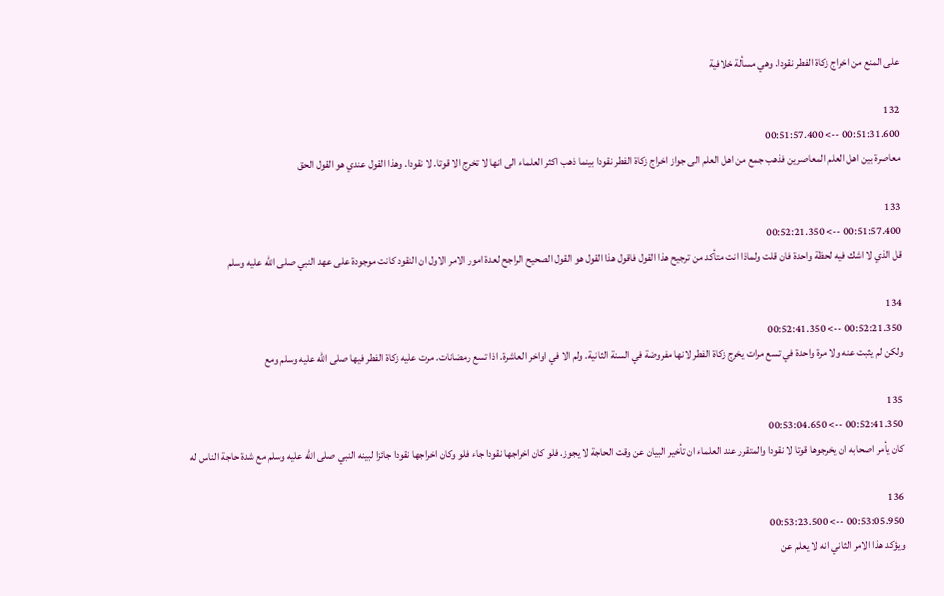على المنع من اخراج زكاة الفطر نقودا. وهي مسألة خلافية

132
00:51:31.600 --> 00:51:57.400
معاصرة بين اهل العلم المعاصرين فذهب جمع من اهل العلم الى جواز اخراج زكاة الفطر نقودا بينما ذهب اكثر العلماء الى انها لا تخرج الا قوتا. لا نقودا. وهذا القول عندي هو القول الحق

133
00:51:57.400 --> 00:52:21.350
قل الذي لا اشك فيه لحظة واحدة فان قلت ولماذا انت متأكد من ترجيح هذا القول فاقول هذا القول هو القول الصحيح الراجح لعدة امور الامر الاول ان النقود كانت موجودة على عهد النبي صلى الله عليه وسلم

134
00:52:21.350 --> 00:52:41.350
ولكن لم يثبت عنه ولا مرة واحدة في تسع مرات يخرج زكاة الفطر لانها مفروضة في السنة الثانية. ولم الا في اواخر العاشرة. اذا تسع رمضانات. مرت عليه زكاة الفطر فيها صلى الله عليه وسلم ومع

135
00:52:41.350 --> 00:53:04.650
كان يأمر اصحابه ان يخرجوها قوتا لا نقودا والمتقرر عند العلماء ان تأخير البيان عن وقت الحاجة لا يجوز. فلو كان اخراجها نقودا جاء فلو وكان اخراجها نقودا جائزا لبينه النبي صلى الله عليه وسلم مع شدة حاجة الناس له

136
00:53:05.950 --> 00:53:23.500
ويؤكد هذا الامر الثاني انه لا يعلم عن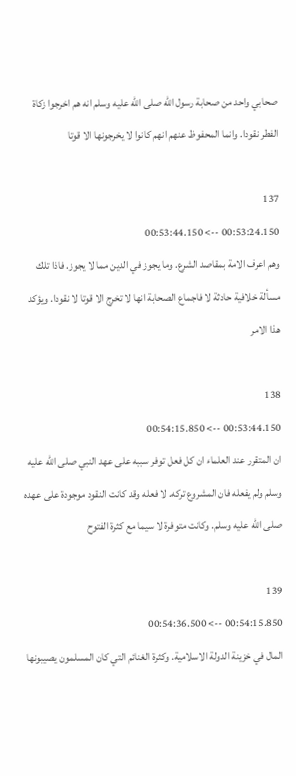صحابي واحد من صحابة رسول الله صلى الله عليه وسلم انه هم اخرجوا زكاة الفطر نقودا. وانما المحفوظ عنهم انهم كانوا لا يخرجونها الا قوتا

137
00:53:24.150 --> 00:53:44.150
وهم اعرف الامة بمقاصد الشرع. وما يجوز في الدين مما لا يجوز. فاذا تلك مسألة خلافية حادثة لا فاجماع الصحابة انها لا تخرج الا قوتا لا نقودا. ويؤكد هذا الامر

138
00:53:44.150 --> 00:54:15.850
ان المتقرر عند العلماء ان كل فعل توفر سببه على عهد النبي صلى الله عليه وسلم ولم يفعله فان المشروع تركه. لا فعله وقد كانت النقود موجودة على عهده صلى الله عليه وسلم. وكانت متوفرة لا سيما مع كثرة الفتوح

139
00:54:15.850 --> 00:54:36.500
المال في خزينة الدولة الاسلامية. وكثرة الغنائم التي كان المسلمون يصيبونها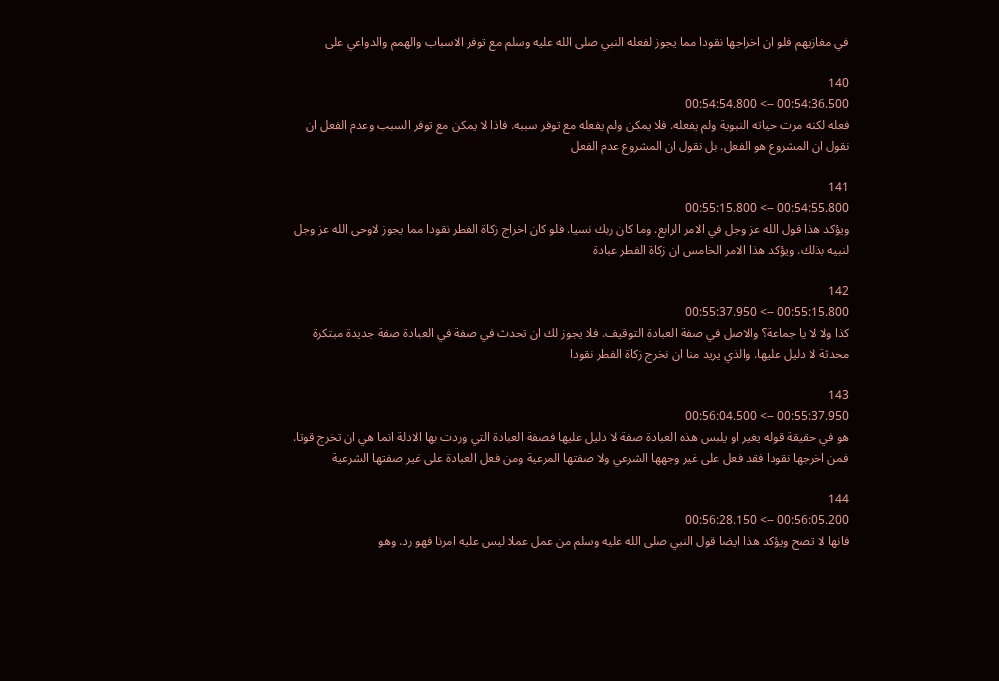في مغازيهم فلو ان اخراجها نقودا مما يجوز لفعله النبي صلى الله عليه وسلم مع توفر الاسباب والهمم والدواعي على

140
00:54:36.500 --> 00:54:54.800
فعله لكنه مرت حياته النبوية ولم يفعله. فلا يمكن ولم يفعله مع توفر سببه. فاذا لا يمكن مع توفر السبب وعدم الفعل ان نقول ان المشروع هو الفعل. بل نقول ان المشروع عدم الفعل

141
00:54:55.800 --> 00:55:15.800
ويؤكد هذا قول الله عز وجل في الامر الرابع. وما كان ربك نسيا. فلو كان اخراج زكاة الفطر نقودا مما يجوز لاوحى الله عز وجل لنبيه بذلك. ويؤكد هذا الامر الخامس ان زكاة الفطر عبادة

142
00:55:15.800 --> 00:55:37.950
كذا ولا لا يا جماعة؟ والاصل في صفة العبادة التوقيف. فلا يجوز لك ان تحدث في صفة في العبادة صفة جديدة مبتكرة محدثة لا دليل عليها. والذي يريد منا ان نخرج زكاة الفطر نقودا

143
00:55:37.950 --> 00:56:04.500
هو في حقيقة قوله يغير او يلبس هذه العبادة صفة لا دليل عليها فصفة العبادة التي وردت بها الادلة انما هي ان تخرج قوتا. فمن اخرجها نقودا فقد فعل على غير وجهها الشرعي ولا صفتها المرعية ومن فعل العبادة على غير صفتها الشرعية

144
00:56:05.200 --> 00:56:28.150
فانها لا تصح ويؤكد هذا ايضا قول النبي صلى الله عليه وسلم من عمل عملا ليس عليه امرنا فهو رد. وهو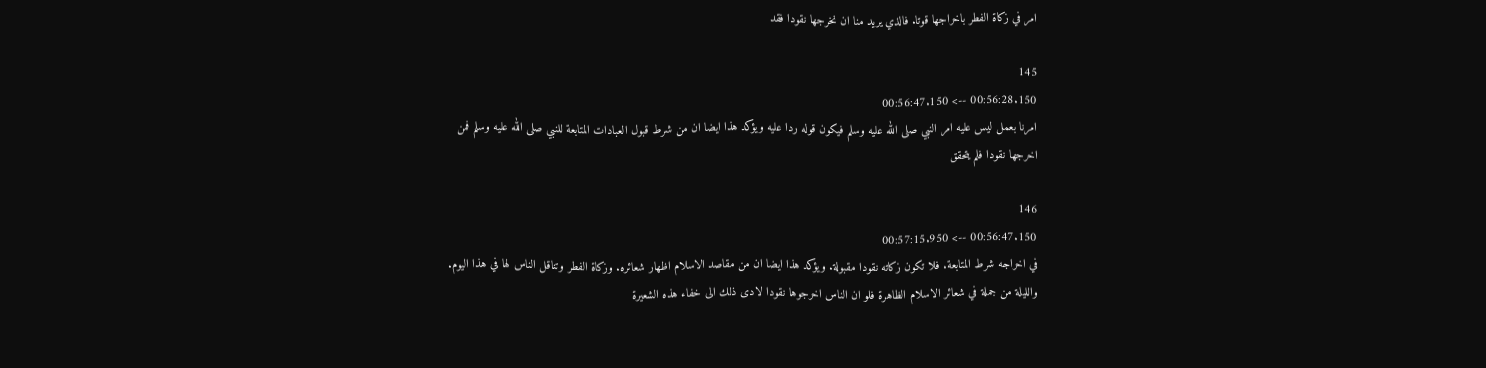امر في زكاة الفطر باخراجها قوتا. فالذي يريد منا ان نخرجها نقودا فقد

145
00:56:28.150 --> 00:56:47.150
امرنا بعمل ليس عليه امر النبي صلى الله عليه وسلم فيكون قوله ردا عليه ويؤكد هذا ايضا ان من شرط قبول العبادات المتابعة للنبي صلى الله عليه وسلم فمن اخرجها نقودا فلم يتحقق

146
00:56:47.150 --> 00:57:15.950
في اخراجه شرط المتابعة. فلا تكون زكاته نقودا مقبولة. ويؤكد هذا ايضا ان من مقاصد الاسلام اظهار شعائره. وزكاة الفطر وتناقل الناس لها في هذا اليوم. والليلة من جملة في شعائر الاسلام الظاهرة فلو ان الناس اخرجوها نقودا لادى ذلك الى خفاء هذه الشعيرة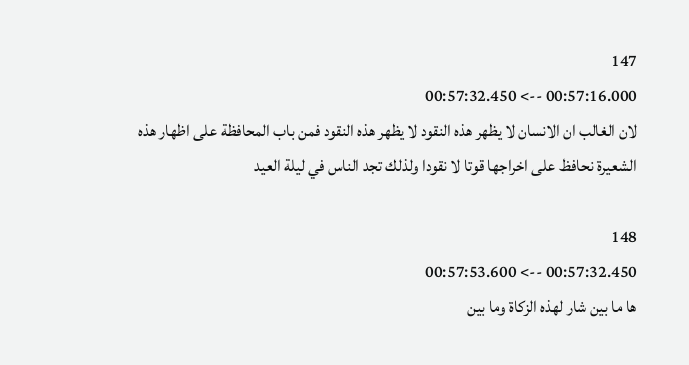147
00:57:16.000 --> 00:57:32.450
لان الغالب ان الانسان لا يظهر هذه النقود لا يظهر هذه النقود فمن باب المحافظة على اظهار هذه الشعيرة نحافظ على اخراجها قوتا لا نقودا ولذلك تجد الناس في ليلة العيد

148
00:57:32.450 --> 00:57:53.600
ها ما بين شار لهذه الزكاة وما بين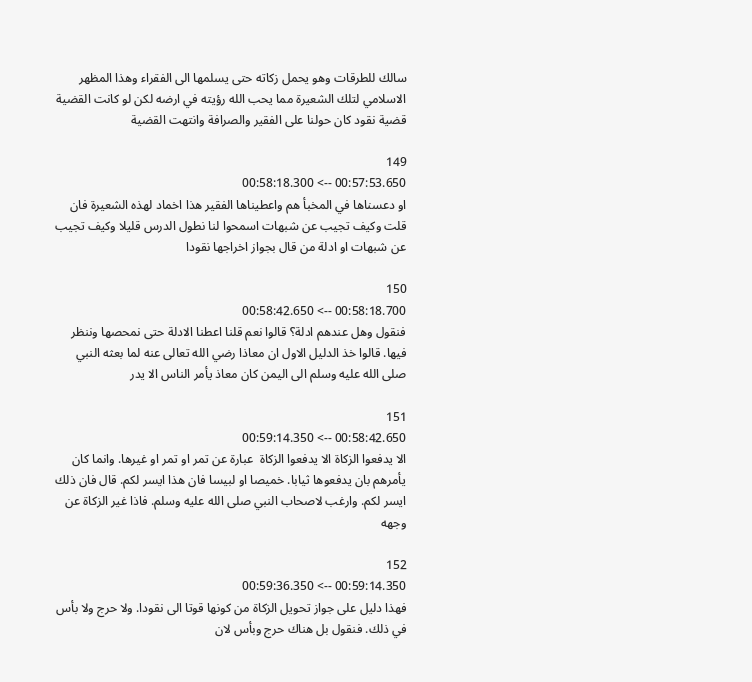سالك للطرقات وهو يحمل زكاته حتى يسلمها الى الفقراء وهذا المظهر الاسلامي لتلك الشعيرة مما يحب الله رؤيته في ارضه لكن لو كانت القضية قضية نقود كان حولنا على الفقير والصرافة وانتهت القضية

149
00:57:53.650 --> 00:58:18.300
او دعسناها في المخبأ هم واعطيناها الفقير هذا اخماد لهذه الشعيرة فان قلت وكيف تجيب عن شبهات اسمحوا لنا نطول الدرس قليلا وكيف تجيب عن شبهات او ادلة من قال بجواز اخراجها نقودا

150
00:58:18.700 --> 00:58:42.650
فنقول وهل عندهم ادلة؟ قالوا نعم قلنا اعطنا الادلة حتى نمحصها وننظر فيها. قالوا خذ الدليل الاول ان معاذا رضي الله تعالى عنه لما بعثه النبي صلى الله عليه وسلم الى اليمن كان معاذ يأمر الناس الا يدر

151
00:58:42.650 --> 00:59:14.350
الا يدفعوا الزكاة الا يدفعوا الزكاة  عبارة عن تمر او تمر او غيرها. وانما كان يأمرهم بان يدفعوها ثيابا. خميصا او لبيسا فان هذا ايسر لكم. قال فان ذلك ايسر لكم. وارغب لاصحاب النبي صلى الله عليه وسلم. فاذا غير الزكاة عن وجهه

152
00:59:14.350 --> 00:59:36.350
فهذا دليل على جواز تحويل الزكاة من كونها قوتا الى نقودا. ولا حرج ولا بأس في ذلك. فنقول بل هناك حرج وبأس لان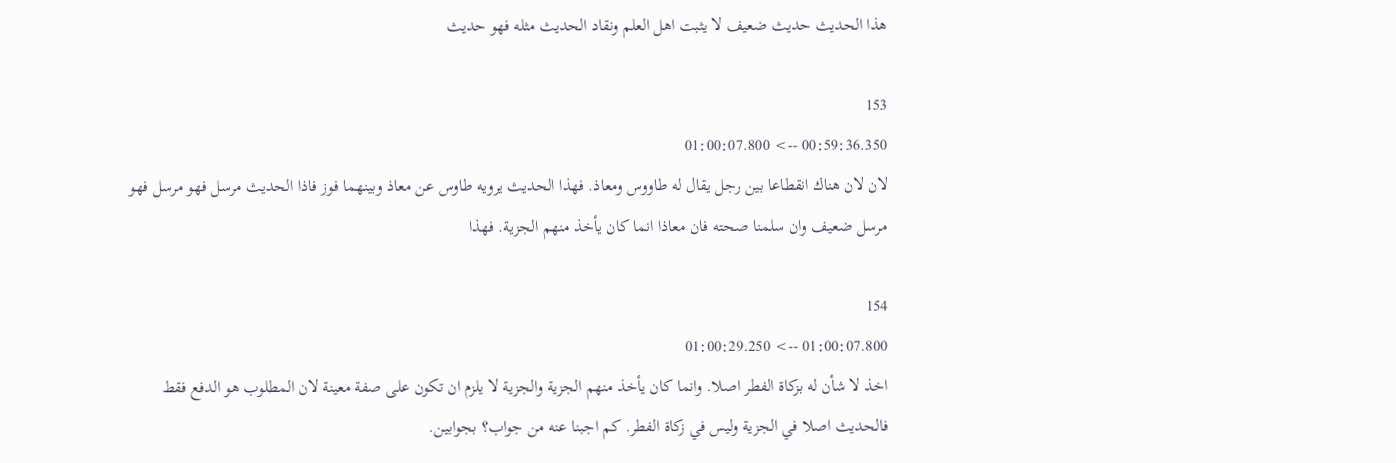هذا الحديث حديث ضعيف لا يثبت اهل العلم ونقاد الحديث مثله فهو حديث

153
00:59:36.350 --> 01:00:07.800
لان لان هناك انقطاعا بين رجل يقال له طاووس ومعاذ. فهذا الحديث يرويه طاوس عن معاذ وبينهما فوز فاذا الحديث مرسل فهو مرسل فهو مرسل ضعيف وان سلمنا صحته فان معاذا انما كان يأخذ منهم الجزية. فهذا

154
01:00:07.800 --> 01:00:29.250
اخذ لا شأن له بزكاة الفطر اصلا. وانما كان يأخذ منهم الجزية والجزية لا يلزم ان تكون على صفة معينة لان المطلوب هو الدفع فقط فالحديث اصلا في الجزية وليس في زكاة الفطر. كم اجبنا عنه من جواب؟ بجوابين.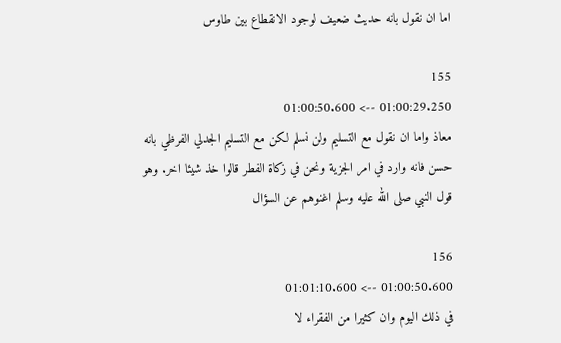اما ان نقول بانه حديث ضعيف لوجود الانقطاع بين طاوس

155
01:00:29.250 --> 01:00:50.600
معاذ واما ان نقول مع التسليم ولن نسلم لكن مع التسليم الجدلي الفرظي بانه حسن فانه وارد في امر الجزية ونحن في زكاة الفطر قالوا خذ شيئا اخر. وهو قول النبي صلى الله عليه وسلم اغنوهم عن السؤال

156
01:00:50.600 --> 01:01:10.600
في ذلك اليوم وان كثيرا من الفقراء لا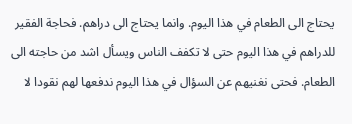يحتاج الى الطعام في هذا اليوم. وانما يحتاج الى دراهم. فحاجة الفقير للدراهم في هذا اليوم حتى لا تكفف الناس ويسأل اشد من حاجته الى الطعام. فحتى نغنيهم عن السؤال في هذا اليوم ندفعها لهم نقودا لا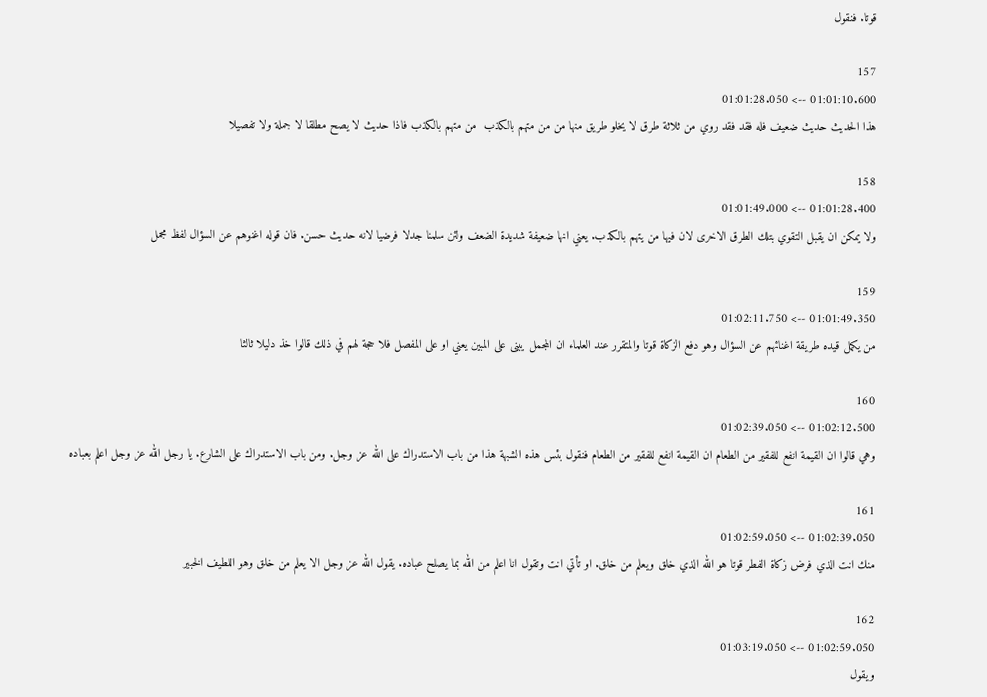قوتا. فنقول

157
01:01:10.600 --> 01:01:28.050
هذا الحديث حديث ضعيف فله فقد فقد روي من ثلاثة طرق لا يخلو طريق منها من من متهم بالكذب  من متهم بالكذب فاذا حديث لا يصح مطلقا لا جملة ولا تفصيلا

158
01:01:28.400 --> 01:01:49.000
ولا يمكن ان يقبل التقوي بتلك الطرق الاخرى لان فيها من يتهم بالكذب. يعني انها ضعيفة شديدة الضعف ولئن سلمنا جدلا فرضيا لانه حديث حسن. فان قوله اغنوهم عن السؤال لفظ مجمل

159
01:01:49.350 --> 01:02:11.750
من يكمل قيده طريقة اغنائهم عن السؤال وهو دفع الزكاة قوتا والمتقرر عند العلماء ان المجمل يبنى على المبين يعني او على المفصل فلا حجة لهم في ذلك قالوا خذ دليلا ثالثا

160
01:02:12.500 --> 01:02:39.050
وهي قالوا ان القيمة انفع للفقير من الطعام ان القيمة انفع للفقير من الطعام فنقول بئس هذه الشبهة هذا من باب الاستدراك على الله عز وجل. ومن باب الاستدراك على الشارع. يا رجل الله عز وجل اعلم بعباده

161
01:02:39.050 --> 01:02:59.050
منك انت الذي فرض زكاة الفطر قوتا هو الله الذي خلق ويعلم من خلق. او تأتي انت وتقول انا اعلم من الله بما يصلح عباده. يقول الله عز وجل الا يعلم من خلق وهو اللطيف الخبير

162
01:02:59.050 --> 01:03:19.050
ويقول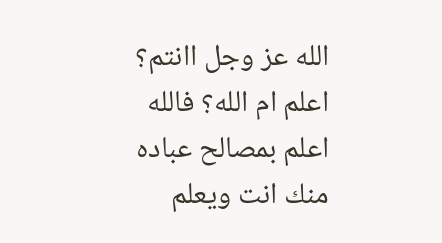الله عز وجل اانتم؟ اعلم ام الله؟ فالله اعلم بمصالح عباده منك انت ويعلم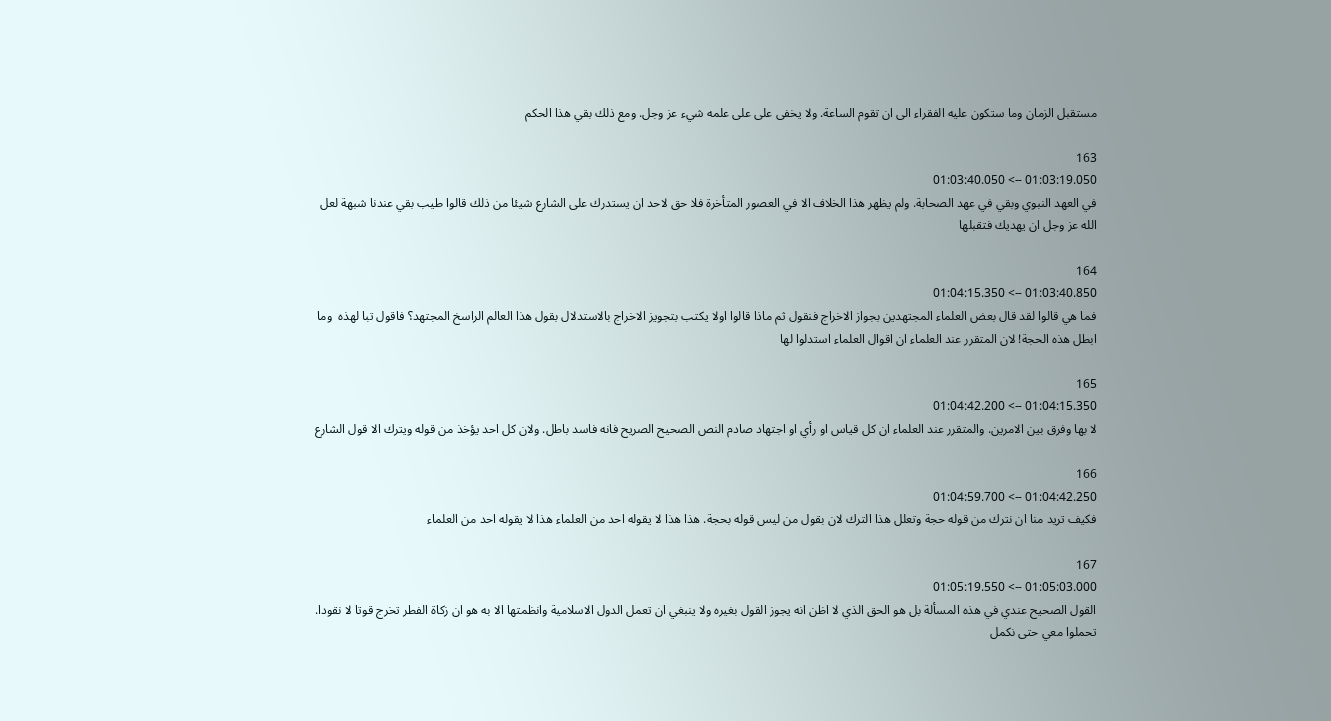مستقبل الزمان وما ستكون عليه الفقراء الى ان تقوم الساعة. ولا يخفى على على علمه شيء عز وجل. ومع ذلك بقي هذا الحكم

163
01:03:19.050 --> 01:03:40.050
في العهد النبوي وبقي في عهد الصحابة. ولم يظهر هذا الخلاف الا في العصور المتأخرة فلا حق لاحد ان يستدرك على الشارع شيئا من ذلك قالوا طيب بقي عندنا شبهة لعل الله عز وجل ان يهديك فتقبلها

164
01:03:40.850 --> 01:04:15.350
فما هي قالوا لقد قال بعض العلماء المجتهدين بجواز الاخراج فنقول ثم ماذا قالوا اولا يكتب بتجويز الاخراج بالاستدلال بقول هذا العالم الراسخ المجتهد؟ فاقول تبا لهذه  وما ابطل هذه الحجة! لان المتقرر عند العلماء ان اقوال العلماء استدلوا لها

165
01:04:15.350 --> 01:04:42.200
لا بها وفرق بين الامرين. والمتقرر عند العلماء ان كل قياس او رأي او اجتهاد صادم النص الصحيح الصريح فانه فاسد باطل. ولان كل احد يؤخذ من قوله ويترك الا قول الشارع

166
01:04:42.250 --> 01:04:59.700
فكيف تريد منا ان نترك من قوله حجة وتعلل هذا الترك لان بقول من ليس قوله بحجة. هذا هذا لا يقوله احد من العلماء هذا لا يقوله احد من العلماء

167
01:05:03.000 --> 01:05:19.550
القول الصحيح عندي في هذه المسألة بل هو الحق الذي لا اظن انه يجوز القول بغيره ولا ينبغي ان تعمل الدول الاسلامية وانظمتها الا به هو ان زكاة الفطر تخرج قوتا لا نقودا. تحملوا معي حتى نكمل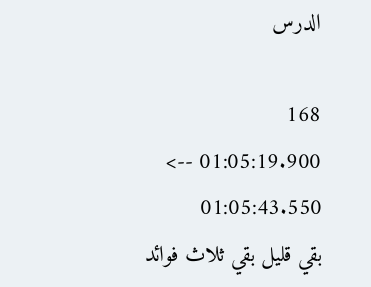الدرس

168
01:05:19.900 --> 01:05:43.550
بقي قليل بقي ثلاث فوائد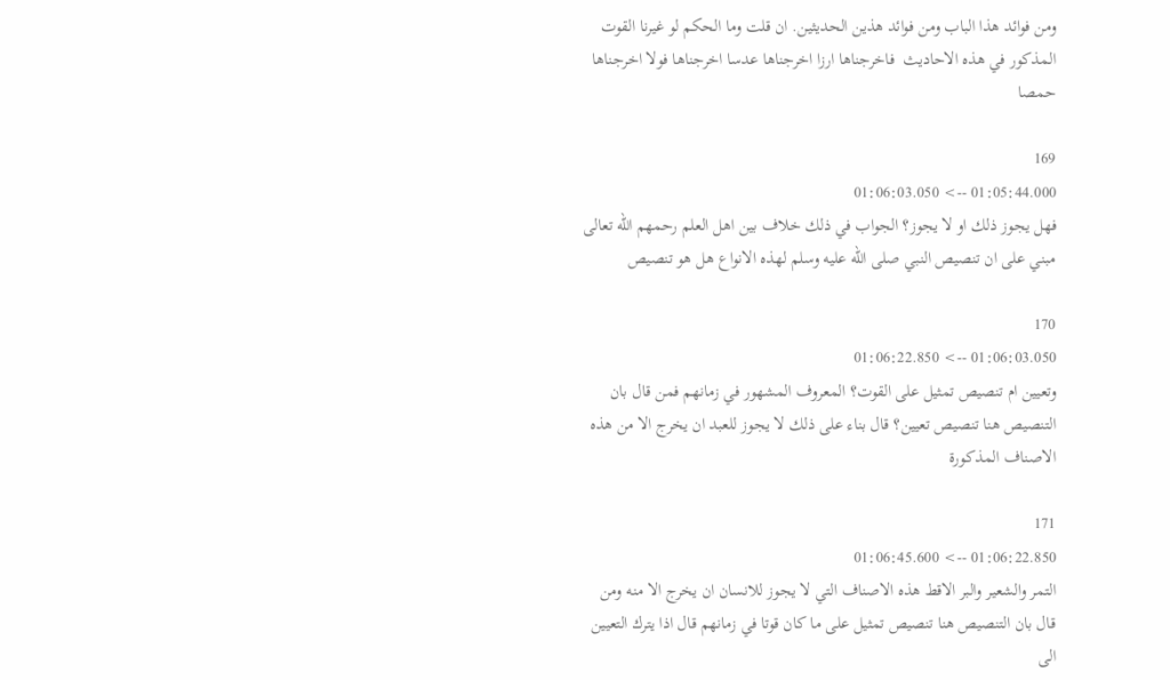ومن فوائد هذا الباب ومن فوائد هذين الحديثين. ان قلت وما الحكم لو غيرنا القوت المذكور في هذه الاحاديث  فاخرجناها ارزا اخرجناها عدسا اخرجناها فولا اخرجناها حمصا

169
01:05:44.000 --> 01:06:03.050
فهل يجوز ذلك او لا يجوز؟ الجواب في ذلك خلاف بين اهل العلم رحمهم الله تعالى مبني على ان تنصيص النبي صلى الله عليه وسلم لهذه الانواع هل هو تنصيص

170
01:06:03.050 --> 01:06:22.850
وتعيين ام تنصيص تمثيل على القوت؟ المعروف المشهور في زمانهم فمن قال بان التنصيص هنا تنصيص تعيين؟ قال بناء على ذلك لا يجوز للعبد ان يخرج الا من هذه الاصناف المذكورة

171
01:06:22.850 --> 01:06:45.600
التمر والشعير والبر الاقط هذه الاصناف التي لا يجوز للانسان ان يخرج الا منه ومن قال بان التنصيص هنا تنصيص تمثيل على ما كان قوتا في زمانهم قال اذا يترك التعيين الى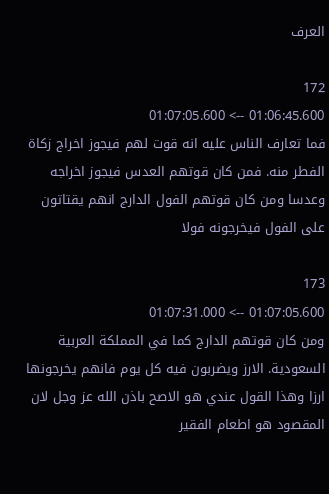العرف

172
01:06:45.600 --> 01:07:05.600
فما تعارف الناس عليه انه قوت لهم فيجوز اخراج زكاة الفطر منه. فمن كان قوتهم العدس فيجوز اخراجه وعدسا ومن كان قوتهم الفول الدارج انهم يقتاتون على الفول فيخرجونه فولا

173
01:07:05.600 --> 01:07:31.000
ومن كان قوتهم الدارج كما في المملكة العربية السعودية. الارز ويضربون فيه كل يوم فانهم يخرجونها ارزا وهذا القول عندي هو الاصح باذن الله عز وجل لان المقصود هو اطعام الفقير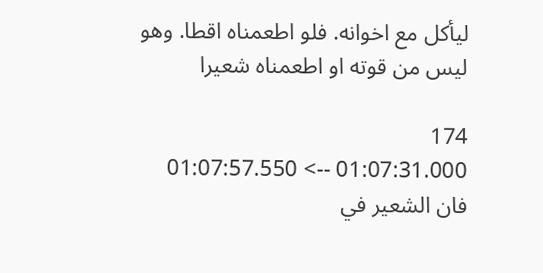ليأكل مع اخوانه. فلو اطعمناه اقطا. وهو ليس من قوته او اطعمناه شعيرا

174
01:07:31.000 --> 01:07:57.550
فان الشعير في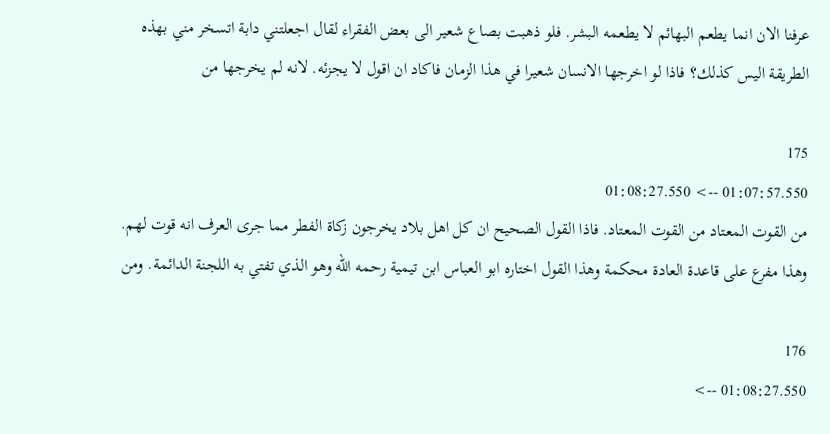عرفنا الان انما يطعم البهائم لا يطعمه البشر. فلو ذهبت بصاع شعير الى بعض الفقراء لقال اجعلتني دابة اتسخر مني بهذه الطريقة اليس كذلك؟ فاذا لو اخرجها الانسان شعيرا في هذا الزمان فاكاد ان اقول لا يجزئه. لانه لم يخرجها من

175
01:07:57.550 --> 01:08:27.550
من القوت المعتاد من القوت المعتاد. فاذا القول الصحيح ان كل اهل بلاد يخرجون زكاة الفطر مما جرى العرف انه قوت لهم. وهذا مفرع على قاعدة العادة محكمة وهذا القول اختاره ابو العباس ابن تيمية رحمه الله وهو الذي تفتي به اللجنة الدائمة. ومن

176
01:08:27.550 -->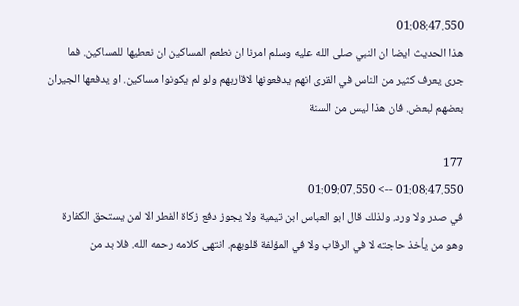01:08:47.550
هذا الحديث ايضا ان النبي صلى الله عليه وسلم امرنا ان نطعم المساكين ان نعطيها للمساكين. فما جرى يعرف كثير من الناس في القرى انهم يدفعونها لاقاربهم ولو لم يكونوا مساكين. او يدفعها الجيران بعضهم لبعض. فان هذا ليس من السنة

177
01:08:47.550 --> 01:09:07.550
في صدر ولا ورد. ولذلك قال ابو العباس ابن تيمية ولا يجوز دفع زكاة الفطر الا لمن يستحق الكفارة وهو من يأخذ حاجته لا في الرقاب ولا في المؤلفة قلوبهم. انتهى كلامه رحمه الله. فلا بد من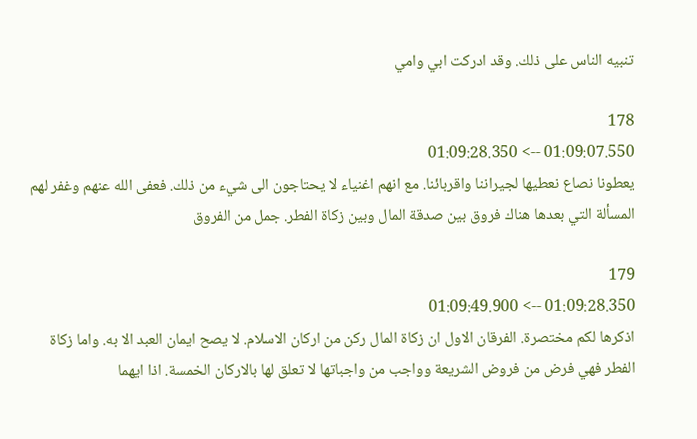تنبيه الناس على ذلك. وقد ادركت ابي وامي

178
01:09:07.550 --> 01:09:28.350
يعطونا نصاع نعطيها لجيراننا واقربائنا. مع انهم اغنياء لا يحتاجون الى شيء من ذلك. فعفى الله عنهم وغفر لهم  المسألة التي بعدها هناك فروق بين صدقة المال وبين زكاة الفطر. جمل من الفروق

179
01:09:28.350 --> 01:09:49.900
اذكرها لكم مختصرة. الفرقان الاول ان زكاة المال ركن من اركان الاسلام. لا يصح ايمان العبد الا به. واما زكاة الفطر فهي فرض من فروض الشريعة وواجب من واجباتها لا تعلق لها بالاركان الخمسة. اذا ايهما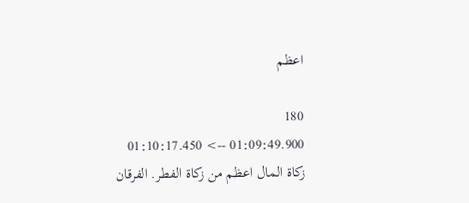اعظم

180
01:09:49.900 --> 01:10:17.450
زكاة المال اعظم من زكاة الفطر. الفرقان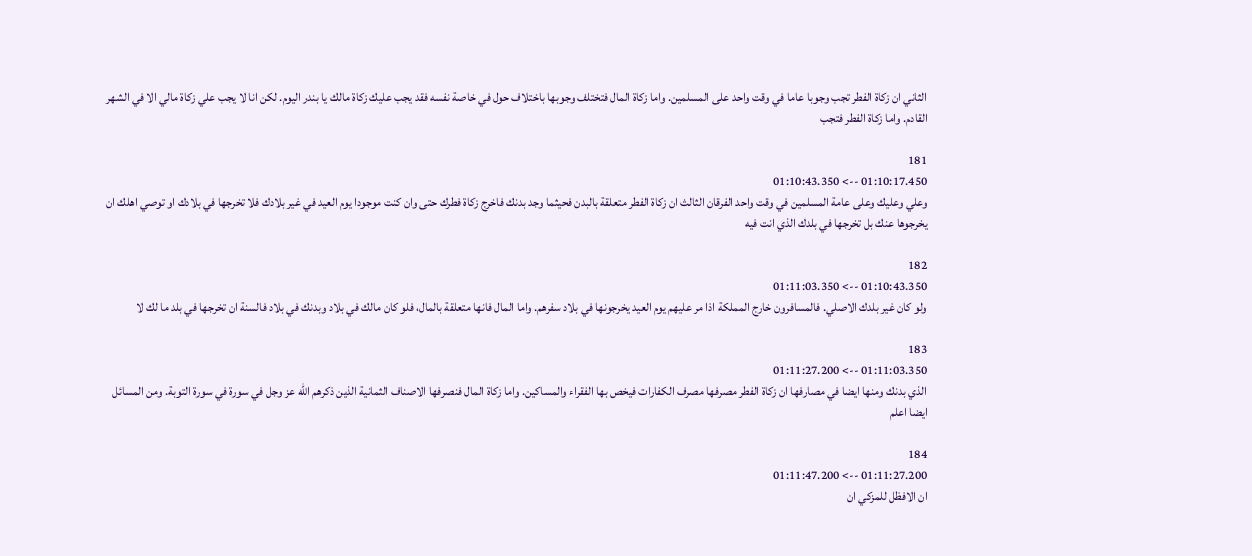الثاني ان زكاة الفطر تجب وجوبا عاما في وقت واحد على المسلمين. واما زكاة المال فتختلف وجوبها باختلاف حول في خاصة نفسه فقد يجب عليك زكاة مالك يا بندر اليوم. لكن انا لا يجب علي زكاة مالي الا في الشهر القادم. واما زكاة الفطر فتجب

181
01:10:17.450 --> 01:10:43.350
وعلي وعليك وعلى عامة المسلمين في وقت واحد الفرقان الثالث ان زكاة الفطر متعلقة بالبدن فحيثما وجد بدنك فاخرج زكاة فطرك حتى وان كنت موجودا يوم العيد في غير بلادك فلا تخرجها في بلادك او توصي اهلك ان يخرجوها عنك بل تخرجها في بلدك الذي انت فيه

182
01:10:43.350 --> 01:11:03.350
ولو كان غير بلدك الاصلي. فالمسافرون خارج المملكة اذا مر عليهم يوم العيد يخرجونها في بلاد سفرهم. واما المال فانها متعلقة بالمال، فلو كان مالك في بلاد وبدنك في بلاد فالسنة ان تخرجها في بلد ما لك لا

183
01:11:03.350 --> 01:11:27.200
الذي بدنك ومنها ايضا في مصارفها ان زكاة الفطر مصرفها مصرف الكفارات فيخص بها الفقراء والمساكين. واما زكاة المال فنصرفها الاصناف الثمانية الذين ذكرهم الله عز وجل في سورة في سورة التوبة. ومن المسائل ايضا اعلم

184
01:11:27.200 --> 01:11:47.200
ان الافظل للمزكي ان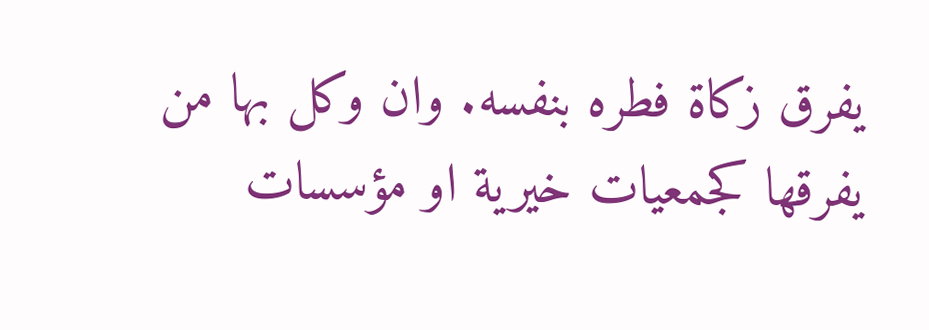يفرق زكاة فطره بنفسه. وان وكل بها من يفرقها كجمعيات خيرية او مؤسسات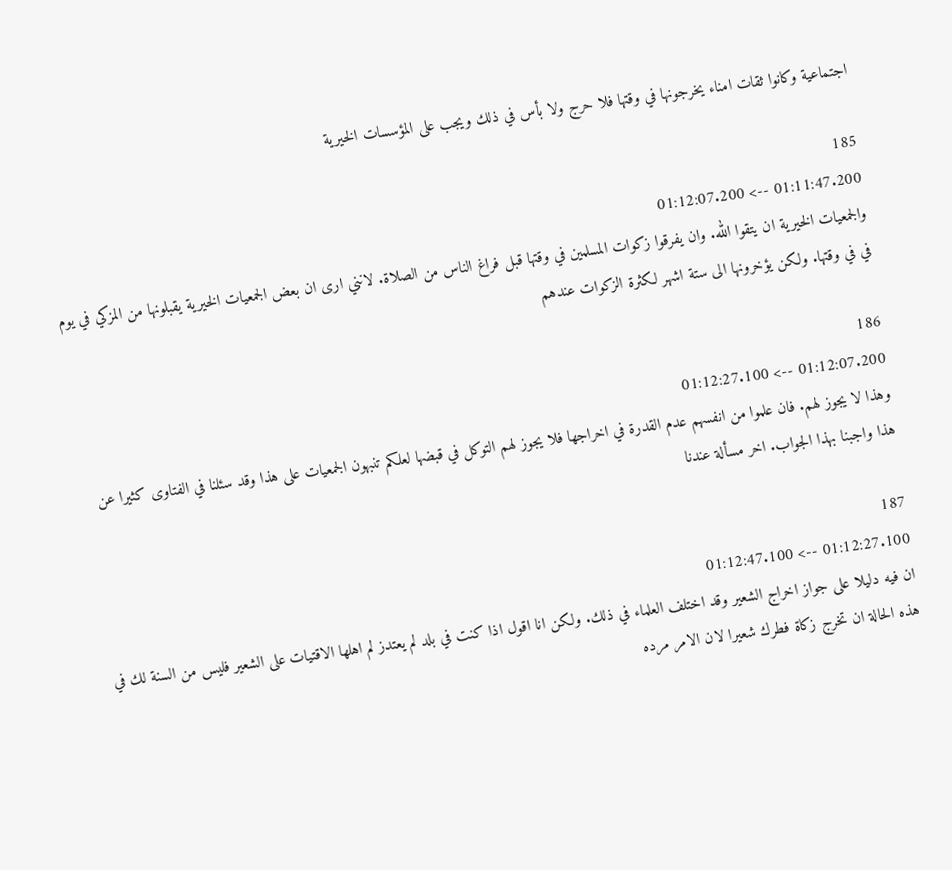اجتماعية وكانوا ثقات امناء يخرجونها في وقتها فلا حرج ولا بأس في ذلك ويجب على المؤسسات الخيرية

185
01:11:47.200 --> 01:12:07.200
والجمعيات الخيرية ان يتقوا الله. وان يفرقوا زكوات المسلمين في وقتها قبل فراغ الناس من الصلاة. لانني ارى ان بعض الجمعيات الخيرية يقبلونها من المزكي في يوم في في وقتها. ولكن يؤخرونها الى ستة اشهر لكثرة الزكوات عندهم

186
01:12:07.200 --> 01:12:27.100
وهذا لا يجوز لهم. فان علموا من انفسهم عدم القدرة في اخراجها فلا يجوز لهم التوكل في قبضها لعلكم تنبهون الجمعيات على هذا وقد سئلنا في الفتاوى كثيرا عن هذا واجبنا بهذا الجواب. اخر مسألة عندنا

187
01:12:27.100 --> 01:12:47.100
ان فيه دليلا على جواز اخراج الشعير وقد اختلف العلماء في ذلك. ولكن انا اقول اذا كنت في بلد لم يعتدز لم اهلها الاقتيات على الشعير فليس من السنة لك في هذه الحالة ان تخرج زكاة فطرك شعيرا لان الامر مرده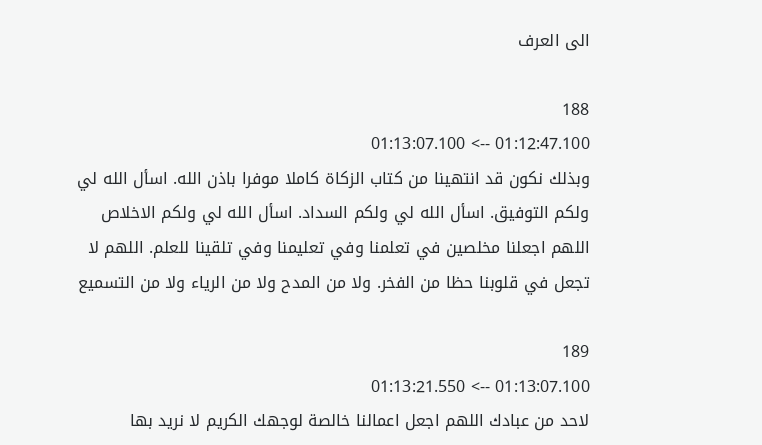الى العرف

188
01:12:47.100 --> 01:13:07.100
وبذلك نكون قد انتهينا من كتاب الزكاة كاملا موفرا باذن الله. اسأل الله لي ولكم التوفيق. اسأل الله لي ولكم السداد. اسأل الله لي ولكم الاخلاص اللهم اجعلنا مخلصين في تعلمنا وفي تعليمنا وفي تلقينا للعلم. اللهم لا تجعل في قلوبنا حظا من الفخر. ولا من المدح ولا من الرياء ولا من التسميع

189
01:13:07.100 --> 01:13:21.550
لاحد من عبادك اللهم اجعل اعمالنا خالصة لوجهك الكريم لا نريد بها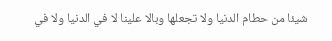شيئا من حطام الدنيا ولا تجعلها وبالا علينا لا في الدنيا ولا في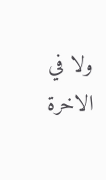ولا في الاخرة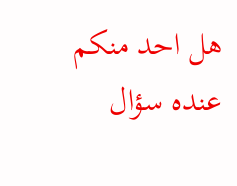هل احد منكم عنده سؤال